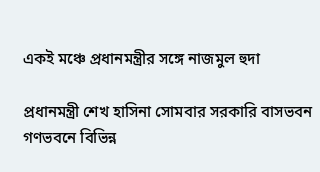একই মঞ্চে প্রধানমন্ত্রীর সঙ্গে নাজমুল হুদা

প্রধানমন্ত্রী শেখ হাসিনা সোমবার সরকারি বাসভবন গণভবনে বিভিন্ন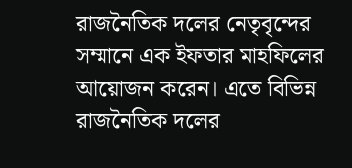রাজনৈতিক দলের নেতৃবৃন্দের সম্মানে এক ইফতার মাহফিলের আয়োজন করেন। এতে বিভিন্ন রাজনৈতিক দলের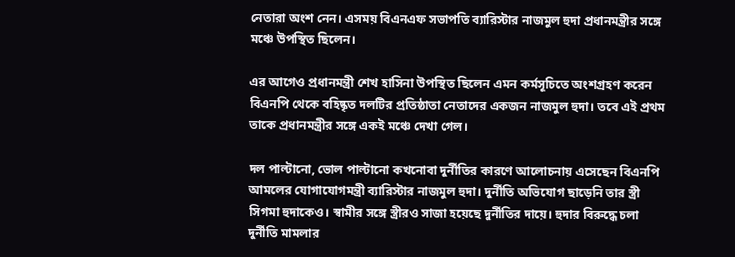নেতারা অংশ নেন। এসময় বিএনএফ সভাপতি ব্যারিস্টার নাজমুল হুদা প্রধানমন্ত্রীর সঙ্গে মঞ্চে উপস্থিত ছিলেন।

এর আগেও প্রধানমন্ত্রী শেখ হাসিনা উপস্থিত ছিলেন এমন কর্মসূচিতে অংশগ্রহণ করেন বিএনপি থেকে বহিষ্কৃত দলটির প্রতিষ্ঠাতা নেতাদের একজন নাজমুল হুদা। তবে এই প্রথম তাকে প্রধানমন্ত্রীর সঙ্গে একই মঞ্চে দেখা গেল।

দল পাল্টানো, ভোল পাল্টানো কখনোবা দুর্নীতির কারণে আলোচনায় এসেছেন বিএনপি আমলের যোগাযোগমন্ত্রী ব্যারিস্টার নাজমুল হুদা। দুর্নীতি অভিযোগ ছাড়েনি তার স্ত্রী সিগমা হুদাকেও। স্বামীর সঙ্গে স্ত্রীরও সাজা হয়েছে দুর্নীতির দায়ে। হুদার বিরুদ্ধে চলা দুর্নীতি মামলার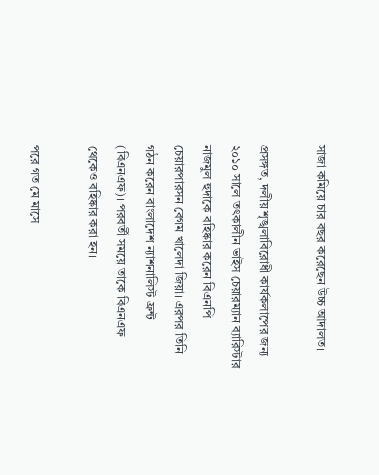সাজা কমিয়ে চার বছর করেছেন উচ্চ আদালত।

প্রসঙ্গত, দলীয় শৃঙ্খলাবিরোধী কার্যকলাপের জন্য ২০১০ সালে তৎকালীন ভাইস চেয়ারম্যান ব্যারিস্টার নাজমুল হুদাকে বহিষ্কার করেন বিএনপি চেয়ারপারসন বেগম খালেদা জিয়া। এরপর তিনি গঠন করেন বাংলাদেশ ন্যাশনালিস্ট ফ্রন্ট (বিএনএফ)। পরবর্তী সময়ে তাকে বিএনএফ থেকেও বহিষ্কার করা হন।

পরে গত মে মাসে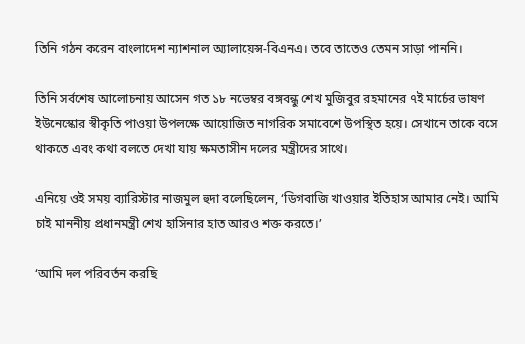তিনি গঠন করেন বাংলাদেশ ন্যাশনাল অ্যালায়েন্স-বিএনএ। তবে তাতেও তেমন সাড়া পাননি।

তিনি সর্বশেষ আলোচনায় আসেন গত ১৮ নভেম্বর বঙ্গবন্ধু শেখ মুজিবুর রহমানের ৭ই মার্চের ভাষণ ইউনেস্কোর স্বীকৃতি পাওয়া উপলক্ষে আয়োজিত নাগরিক সমাবেশে উপস্থিত হয়ে। সেখানে তাকে বসে থাকতে এবং কথা বলতে দেখা যায় ক্ষমতাসীন দলের মন্ত্রীদের সাথে।

এনিয়ে ওই সময় ব্যারিস্টার নাজমুল হুদা বলেছিলেন, ‘ডিগবাজি খাওয়ার ইতিহাস আমার নেই। আমি চাই মাননীয় প্রধানমন্ত্রী শেখ হাসিনার হাত আরও শক্ত করতে।’

‘আমি দল পরিবর্তন করছি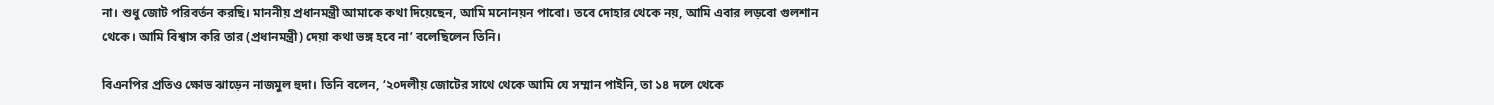না। শুধু জোট পরিবর্তন করছি। মাননীয় প্রধানমন্ত্রী আমাকে কথা দিয়েছেন, আমি মনোনয়ন পাবো। তবে দোহার থেকে নয়, আমি এবার লড়বো গুলশান থেকে। আমি বিশ্বাস করি তার (প্রধানমন্ত্রী) দেয়া কথা ভঙ্গ হবে না’ বলেছিলেন তিনি।

বিএনপির প্রতিও ক্ষোভ ঝাড়েন নাজমুল হুদা। তিনি বলেন, ‘২০দলীয় জোটের সাথে থেকে আমি যে সম্মান পাইনি, তা ১৪ দলে থেকে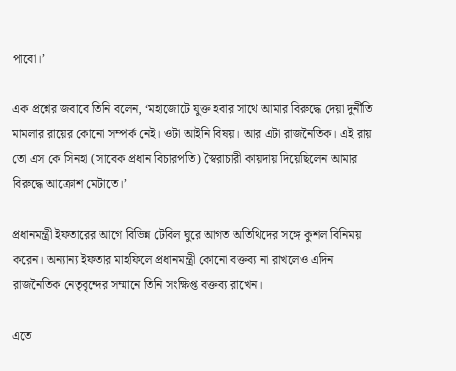পাবো।’

এক প্রশ্নের জবাবে তিনি বলেন, ‘মহাজোটে যুক্ত হবার সাথে আমার বিরুদ্ধে দেয়া দুর্নীতি মামলার রায়ের কোনো সম্পর্ক নেই। ওটা আইনি বিষয়। আর এটা রাজনৈতিক। এই রায় তো এস কে সিনহা (সাবেক প্রধান বিচারপতি) স্বৈরাচারী কায়দায় দিয়েছিলেন আমার বিরুদ্ধে আক্রোশ মেটাতে।’

প্রধানমন্ত্রী ইফতারের আগে বিভিন্ন টেবিল ঘুরে আগত অতিথিদের সঙ্গে কুশল বিনিময় করেন। অন্যান্য ইফতার মাহফিলে প্রধানমন্ত্রী কোনো বক্তব্য না রাখলেও এদিন রাজনৈতিক নেতৃবৃন্দের সম্মানে তিনি সংক্ষিপ্ত বক্তব্য রাখেন।

এতে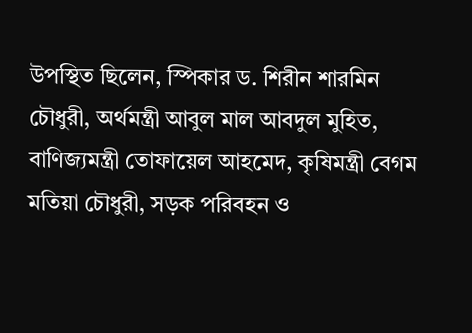উপস্থিত ছিলেন, স্পিকার ড. শিরীন শারমিন চৌধুরী, অর্থমন্ত্রী আবুল মাল আবদুল মুহিত, বাণিজ্যমন্ত্রী তোফায়েল আহমেদ, কৃষিমন্ত্রী বেগম মতিয়া চৌধুরী, সড়ক পরিবহন ও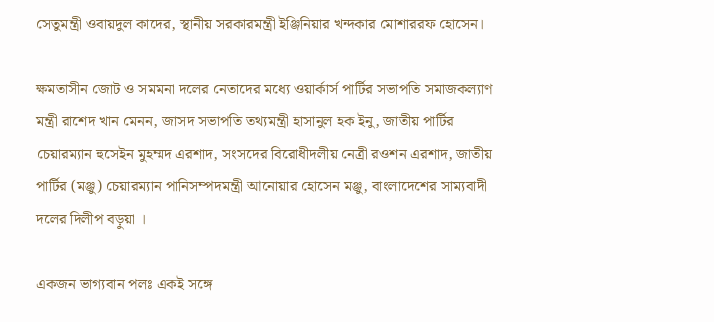সেতুমন্ত্রী ওবায়দুল কাদের, স্থানীয় সরকারমন্ত্রী ইঞ্জিনিয়ার খন্দকার মোশাররফ হোসেন।

ক্ষমতাসীন জোট ও সমমনা দলের নেতাদের মধ্যে ওয়ার্কার্স পার্টির সভাপতি সমাজকল্যাণ মন্ত্রী রাশেদ খান মেনন, জাসদ সভাপতি তথ্যমন্ত্রী হাসানুল হক ইনু, জাতীয় পার্টির চেয়ারম্যান হুসেইন মুহম্মদ এরশাদ, সংসদের বিরোধীদলীয় নেত্রী রওশন এরশাদ, জাতীয় পার্টির (মঞ্জু) চেয়ারম্যান পানিসম্পদমন্ত্রী আনোয়ার হোসেন মঞ্জু, বাংলাদেশের সাম্যবাদী দলের দিলীপ বড়ুয়া ।

একজন ভাগ্যবান পলঃ একই সঙ্গে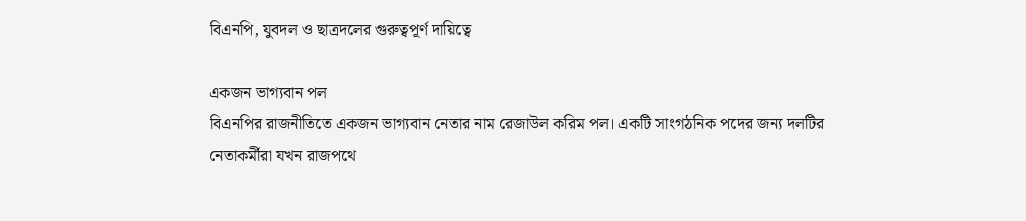বিএনপি, যুবদল ও ছাত্রদলের গুরুত্বপূর্ণ দায়িত্বে

একজন ভাগ্যবান পল
বিএনপির রাজনীতিতে একজন ভাগ্যবান নেতার নাম রেজাউল করিম পল। একটি সাংগঠনিক পদের জন্য দলটির নেতাকর্মীরা যখন রাজপথে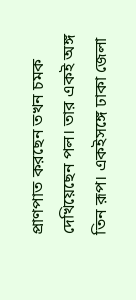প্রাণপাত করছেন তখন চমক দেখিয়েছেন পল। তার একই অঙ্গ তিন রূপ। একইসঙ্গে ঢাকা জেলা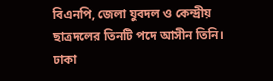বিএনপি, জেলা যুবদল ও কেন্দ্রীয় ছাত্রদলের তিনটি পদে আসীন তিনি। ঢাকা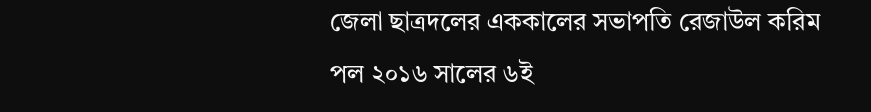জেলা ছাত্রদলের এককালের সভাপতি রেজাউল করিম পল ২০১৬ সালের ৬ই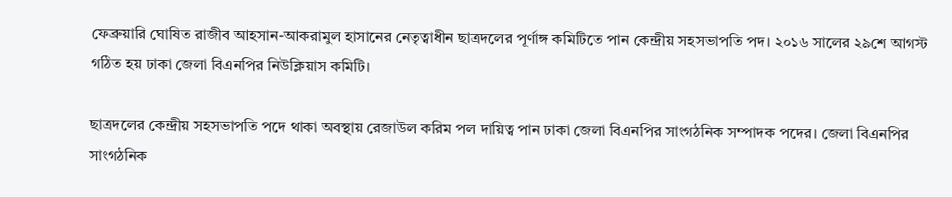ফেব্রুয়ারি ঘোষিত রাজীব আহসান-আকরামুল হাসানের নেতৃত্বাধীন ছাত্রদলের পূর্ণাঙ্গ কমিটিতে পান কেন্দ্রীয় সহসভাপতি পদ। ২০১৬ সালের ২৯শে আগস্ট গঠিত হয় ঢাকা জেলা বিএনপির নিউক্লিয়াস কমিটি।

ছাত্রদলের কেন্দ্রীয় সহসভাপতি পদে থাকা অবস্থায় রেজাউল করিম পল দায়িত্ব পান ঢাকা জেলা বিএনপির সাংগঠনিক সম্পাদক পদের। জেলা বিএনপির সাংগঠনিক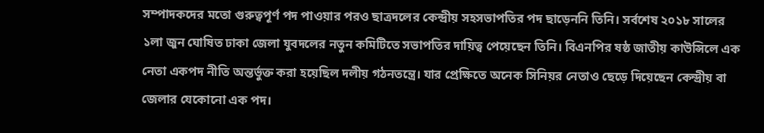সম্পাদকদের মতো গুরুত্বপূর্ণ পদ পাওয়ার পরও ছাত্রদলের কেন্দ্রীয় সহসভাপতির পদ ছাড়েননি তিনি। সর্বশেষ ২০১৮ সালের ১লা জুন ঘোষিত ঢাকা জেলা যুবদলের নতুন কমিটিতে সভাপতির দায়িত্ব পেয়েছেন তিনি। বিএনপির ষষ্ঠ জাতীয় কাউন্সিলে এক নেতা একপদ নীতি অন্তর্ভুক্ত করা হয়েছিল দলীয় গঠনতন্ত্রে। যার প্রেক্ষিতে অনেক সিনিয়র নেতাও ছেড়ে দিয়েছেন কেন্দ্রীয় বা জেলার যেকোনো এক পদ।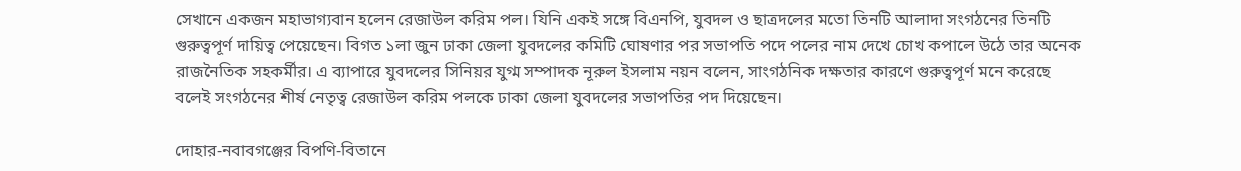সেখানে একজন মহাভাগ্যবান হলেন রেজাউল করিম পল। যিনি একই সঙ্গে বিএনপি, যুবদল ও ছাত্রদলের মতো তিনটি আলাদা সংগঠনের তিনটি গুরুত্বপূর্ণ দায়িত্ব পেয়েছেন। বিগত ১লা জুন ঢাকা জেলা যুবদলের কমিটি ঘোষণার পর সভাপতি পদে পলের নাম দেখে চোখ কপালে উঠে তার অনেক রাজনৈতিক সহকর্মীর। এ ব্যাপারে যুবদলের সিনিয়র যুগ্ম সম্পাদক নূরুল ইসলাম নয়ন বলেন, সাংগঠনিক দক্ষতার কারণে গুরুত্বপূর্ণ মনে করেছে বলেই সংগঠনের শীর্ষ নেতৃত্ব রেজাউল করিম পলকে ঢাকা জেলা যুবদলের সভাপতির পদ দিয়েছেন।

দোহার-নবাবগঞ্জের বিপণি-বিতানে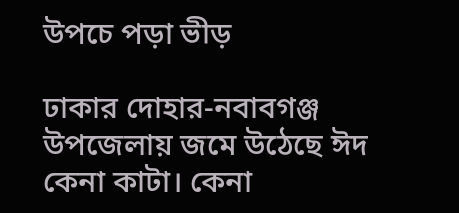উপচে পড়া ভীড়

ঢাকার দোহার-নবাবগঞ্জ উপজেলায় জমে উঠেছে ঈদ কেনা কাটা। কেনা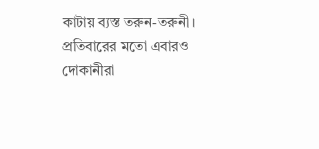কাটায় ব্যস্ত তরুন-তরুনী। প্রতিবারের মতো এবারও দোকানীরা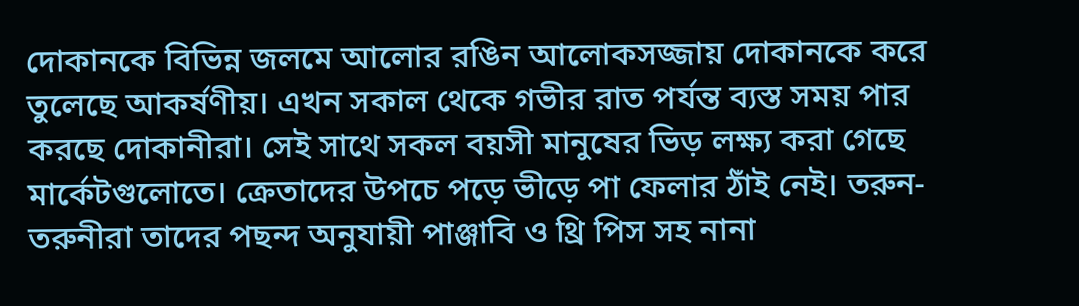দোকানকে বিভিন্ন জলমে আলোর রঙিন আলোকসজ্জায় দোকানকে করে তুলেছে আকর্ষণীয়। এখন সকাল থেকে গভীর রাত পর্যন্ত ব্যস্ত সময় পার করছে দোকানীরা। সেই সাথে সকল বয়সী মানুষের ভিড় লক্ষ্য করা গেছে মার্কেটগুলোতে। ক্রেতাদের উপচে পড়ে ভীড়ে পা ফেলার ঠাঁই নেই। তরুন-তরুনীরা তাদের পছন্দ অনুযায়ী পাঞ্জাবি ও থ্রি পিস সহ নানা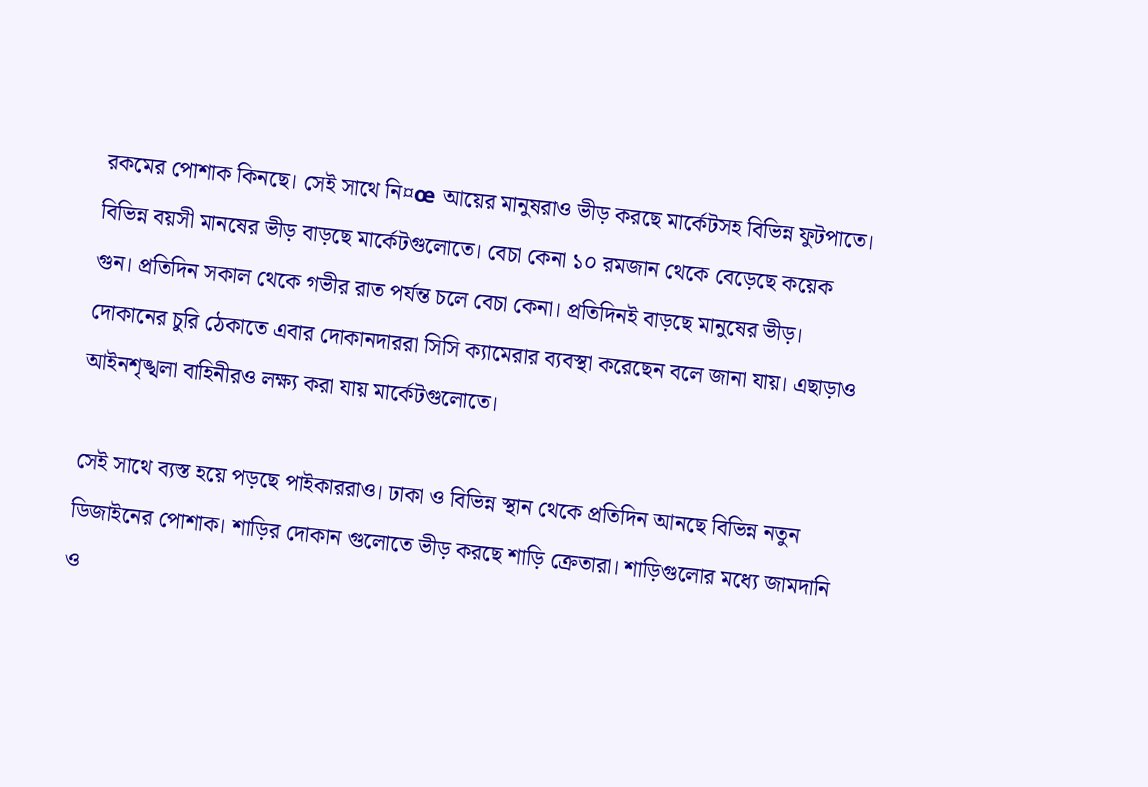রকমের পোশাক কিনছে। সেই সাথে নি¤œ আয়ের মানুষরাও ভীড় করছে মার্কেটসহ বিভিন্ন ফুটপাতে। বিভিন্ন বয়সী মানষের ভীড় বাড়ছে মার্কেটগুলোতে। বেচা কেনা ১০ রমজান থেকে বেড়েছে কয়েক গুন। প্রতিদিন সকাল থেকে গভীর রাত পর্যন্ত চলে বেচা কেনা। প্রতিদিনই বাড়ছে মানুষের ভীড়। দোকানের চুরি ঠেকাতে এবার দোকানদাররা সিসি ক্যামেরার ব্যবস্থা করেছেন বলে জানা যায়। এছাড়াও আইনশৃঙ্খলা বাহিনীরও লক্ষ্য করা যায় মার্কেটগুলোতে।

সেই সাথে ব্যস্ত হয়ে পড়ছে পাইকাররাও। ঢাকা ও বিভিন্ন স্থান থেকে প্রতিদিন আনছে বিভিন্ন নতুন ডিজাইনের পোশাক। শাড়ির দোকান গুলোতে ভীড় করছে শাড়ি ক্রেতারা। শাড়িগুলোর মধ্যে জামদানি ও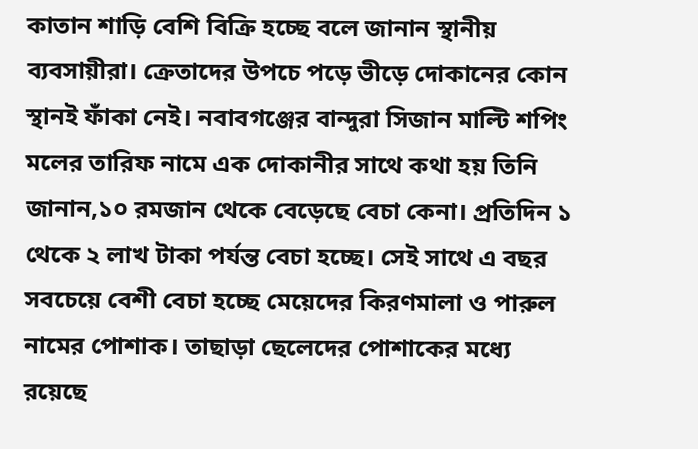কাতান শাড়ি বেশি বিক্রি হচ্ছে বলে জানান স্থানীয় ব্যবসায়ীরা। ক্রেতাদের উপচে পড়ে ভীড়ে দোকানের কোন স্থানই ফাঁকা নেই। নবাবগঞ্জের বান্দুরা সিজান মাল্টি শপিং মলের তারিফ নামে এক দোকানীর সাথে কথা হয় তিনি জানান,১০ রমজান থেকে বেড়েছে বেচা কেনা। প্রতিদিন ১ থেকে ২ লাখ টাকা পর্যন্ত বেচা হচ্ছে। সেই সাথে এ বছর সবচেয়ে বেশী বেচা হচ্ছে মেয়েদের কিরণমালা ও পারুল নামের পোশাক। তাছাড়া ছেলেদের পোশাকের মধ্যে রয়েছে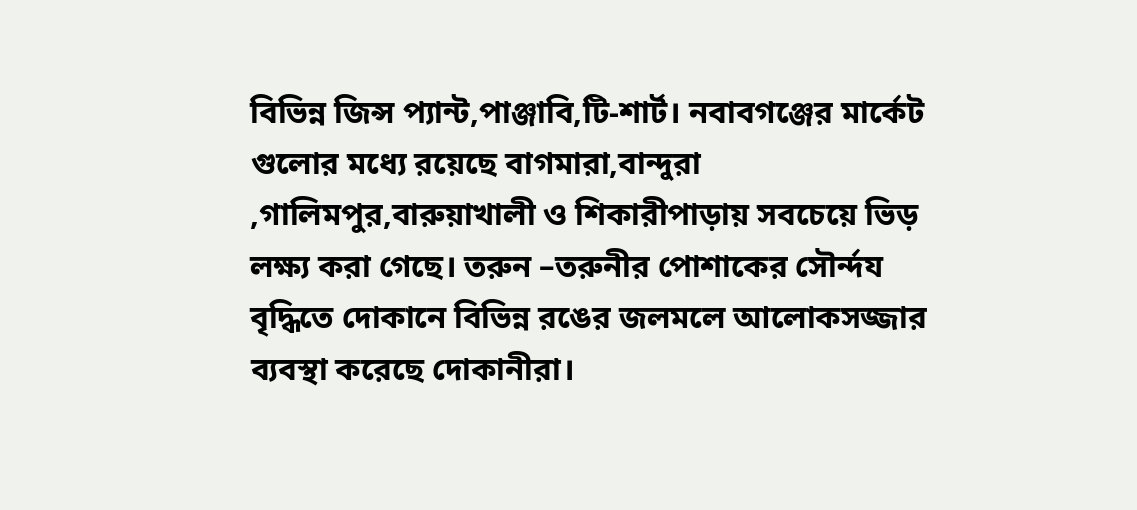বিভিন্ন জিন্স প্যান্ট,পাঞ্জাবি,টি-শার্ট। নবাবগঞ্জের মার্কেট গুলোর মধ্যে রয়েছে বাগমারা,বান্দুরা ,গালিমপুর,বারুয়াখালী ও শিকারীপাড়ায় সবচেয়ে ভিড় লক্ষ্য করা গেছে। তরুন –তরুনীর পোশাকের সৌর্ন্দয বৃদ্ধিতে দোকানে বিভিন্ন রঙের জলমলে আলোকসজ্জার ব্যবস্থা করেছে দোকানীরা।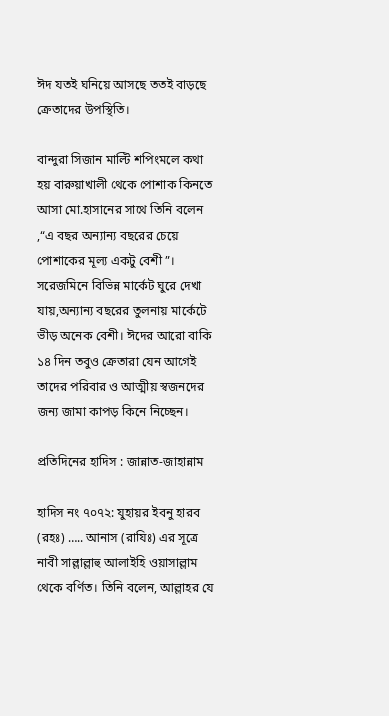ঈদ যতই ঘনিয়ে আসছে ততই বাড়ছে ক্রেতাদের উপস্থিতি।

বান্দুরা সিজান মাল্টি শপিংমলে কথা হয় বারুয়াখালী থেকে পোশাক কিনতে আসা মো.হাসানের সাথে তিনি বলেন ,“এ বছর অন্যান্য বছরের চেয়ে পোশাকের মূল্য একটু বেশী ”। সরেজমিনে বিভিন্ন মার্কেট ঘুরে দেখা যায়,অন্যান্য বছরের তুলনায় মার্কেটে ভীড় অনেক বেশী। ঈদের আরো বাকি ১৪ দিন তবুও ক্রেতারা যেন আগেই তাদের পরিবার ও আত্মীয় স্বজনদের জন্য জামা কাপড় কিনে নিচ্ছেন।

প্রতিদিনের হাদিস : জান্নাত-জাহান্নাম

হাদিস নং ৭০৭২: যুহায়র ইবনু হারব (রহঃ) ….. আনাস (রাযিঃ) এর সূত্রে নাবী সাল্লাল্লাহু আলাইহি ওয়াসাল্লাম থেকে বর্ণিত। তিনি বলেন, আল্লাহর যে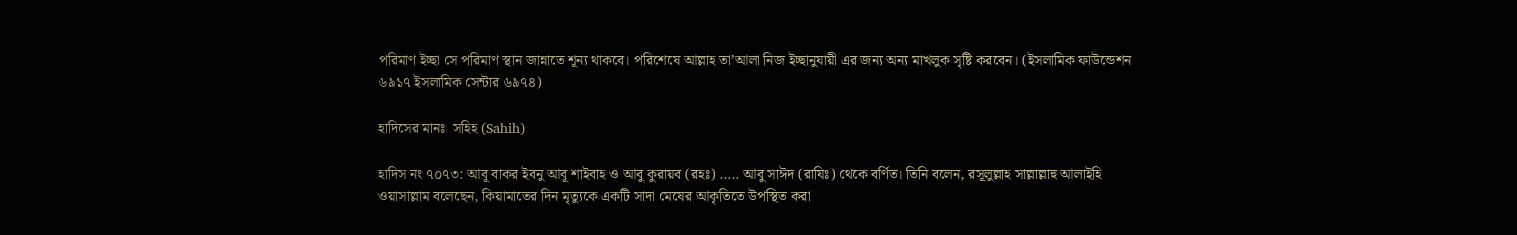পরিমাণ ইচ্ছা সে পরিমাণ স্থান জান্নাতে শূন্য থাকবে। পরিশেষে আল্লাহ তা’আলা নিজ ইচ্ছানুযায়ী এর জন্য অন্য মাখলুক সৃষ্টি করবেন। (ইসলামিক ফাউন্ডেশন ৬৯১৭ ইসলামিক সেন্টার ৬৯৭৪)

হাদিসের মানঃ  সহিহ (Sahih)

হাদিস নং ৭০৭৩: আবূ বাকর ইবনু আবূ শাইবাহ ও আবু কুরায়ব (রহঃ) ….. আবু সাঈদ (রাযিঃ) থেকে বর্ণিত। তিনি বলেন, রসূলুল্লাহ সাল্লাল্লাহু আলাইহি ওয়াসাল্লাম বলেছেন, কিয়ামাতের দিন মৃত্যুকে একটি সাদা মেষের আকৃতিতে উপস্থিত করা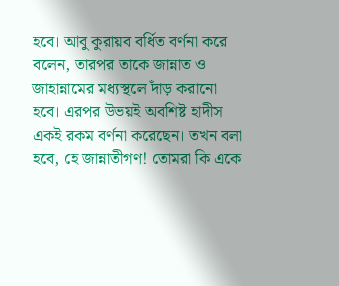হবে। আবু কুরায়ব বর্ধিত বর্ণনা করে বলেন, তারপর তাকে জান্নাত ও জাহান্নামের মধ্যস্থলে দাঁড় করানো হবে। এরপর উভয়ই অবশিষ্ট হাদীস একই রকম বর্ণনা করেছেন। তখন বলা হবে, হে জান্নাতীগণ! তোমরা কি একে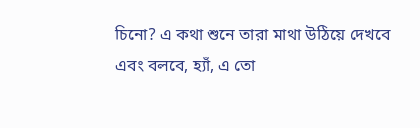চিনো? এ কথা শুনে তারা মাথা উঠিয়ে দেখবে এবং বলবে, হ্যাঁ, এ তো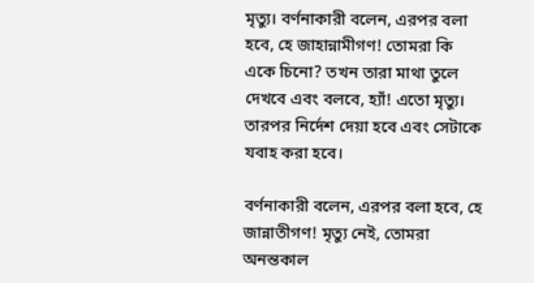মৃত্যু। বর্ণনাকারী বলেন, এরপর বলা হবে, হে জাহান্নামীগণ! তোমরা কি একে চিনো? তখন তারা মাথা তুলে দেখবে এবং বলবে, হ্যাঁ! এতো মৃত্যু। তারপর নির্দেশ দেয়া হবে এবং সেটাকে যবাহ করা হবে।

বর্ণনাকারী বলেন, এরপর বলা হবে, হে জান্নাতীগণ! মৃত্যু নেই, তোমরা অনন্তকাল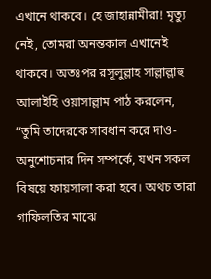এখানে থাকবে। হে জাহান্নামীরা! মৃত্যু নেই, তোমরা অনন্তকাল এখানেই থাকবে। অতঃপর রসূলুল্লাহ সাল্লাল্লাহু আলাইহি ওয়াসাল্লাম পাঠ করলেন, “তুমি তাদেরকে সাবধান করে দাও-অনুশোচনার দিন সম্পর্কে, যখন সকল বিষয়ে ফায়সালা করা হবে। অথচ তারা গাফিলতির মাঝে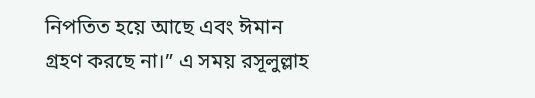নিপতিত হয়ে আছে এবং ঈমান গ্রহণ করছে না।” এ সময় রসূলুল্লাহ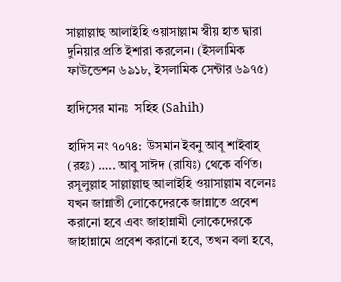সাল্লাল্লাহু আলাইহি ওয়াসাল্লাম স্বীয় হাত দ্বারা দুনিয়ার প্রতি ইশারা করলেন। (ইসলামিক ফাউন্ডেশন ৬৯১৮, ইসলামিক সেন্টার ৬৯৭৫)

হাদিসের মানঃ  সহিহ (Sahih)

হাদিস নং ৭০৭৪:  উসমান ইবনু আবূ শাইবাহ্ (রহঃ) ….. আবু সাঈদ (রাযিঃ) থেকে বর্ণিত। রসূলুল্লাহ সাল্লাল্লাহু আলাইহি ওয়াসাল্লাম বলেনঃ যখন জান্নাতী লোকেদেরকে জান্নাতে প্রবেশ করানো হবে এবং জাহান্নামী লোকেদেরকে জাহান্নামে প্রবেশ করানো হবে, তখন বলা হবে,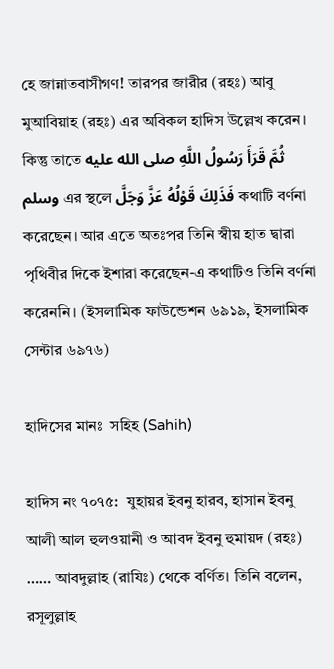হে জান্নাতবাসীগণ! তারপর জারীর (রহঃ) আবু মুআবিয়াহ (রহঃ) এর অবিকল হাদিস উল্লেখ করেন। কিন্তু তাতে ثُمَّ قَرَأَ رَسُولُ اللَّهِ صلى الله عليه وسلم এর স্থলে فَذَلِكَ قَوْلُهُ عَزَّ وَجَلَّ কথাটি বর্ণনা করেছেন। আর এতে অতঃপর তিনি স্বীয় হাত দ্বারা পৃথিবীর দিকে ইশারা করেছেন-এ কথাটিও তিনি বর্ণনা করেননি। (ইসলামিক ফাউন্ডেশন ৬৯১৯, ইসলামিক সেন্টার ৬৯৭৬)

হাদিসের মানঃ  সহিহ (Sahih)

হাদিস নং ৭০৭৫:  যুহায়র ইবনু হারব, হাসান ইবনু আলী আল হুলওয়ানী ও আবদ ইবনু হুমায়দ (রহঃ) …… আবদুল্লাহ (রাযিঃ) থেকে বর্ণিত। তিনি বলেন, রসূলুল্লাহ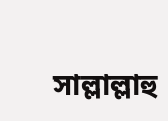সাল্লাল্লাহু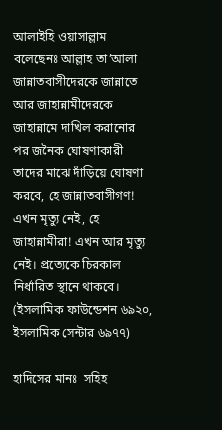আলাইহি ওয়াসাল্লাম বলেছেনঃ আল্লাহ তা’আলা জান্নাতবাসীদেরকে জান্নাতে আর জাহান্নামীদেরকে জাহান্নামে দাখিল করানোর পর জনৈক ঘোষণাকারী তাদের মাঝে দাঁড়িয়ে ঘোষণা করবে, হে জান্নাতবাসীগণ! এখন মৃত্যু নেই, হে জাহান্নামীরা! এখন আর মৃত্যু নেই। প্রত্যেকে চিরকাল নির্ধারিত স্থানে থাকবে। (ইসলামিক ফাউন্ডেশন ৬৯২০, ইসলামিক সেন্টার ৬৯৭৭)

হাদিসের মানঃ  সহিহ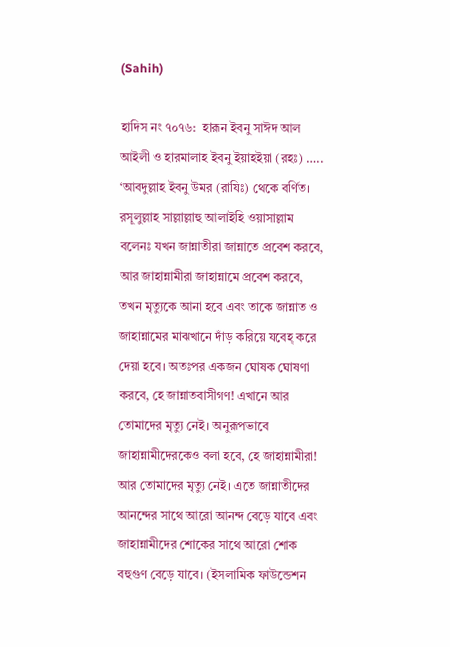(Sahih)

হাদিস নং ৭০৭৬:  হারূন ইবনু সাঈদ আল আইলী ও হারমালাহ ইবনু ইয়াহইয়া (রহঃ) ….. ‘আবদুল্লাহ ইবনু উমর (রাযিঃ) থেকে বর্ণিত। রসূলুল্লাহ সাল্লাল্লাহু আলাইহি ওয়াসাল্লাম বলেনঃ যখন জান্নাতীরা জান্নাতে প্রবেশ করবে, আর জাহান্নামীরা জাহান্নামে প্রবেশ করবে, তখন মৃত্যুকে আনা হবে এবং তাকে জান্নাত ও জাহান্নামের মাঝখানে দাঁড় করিয়ে যবেহ্ করে দেয়া হবে। অতঃপর একজন ঘোষক ঘোষণা করবে, হে জান্নাতবাসীগণ! এখানে আর তোমাদের মৃত্যু নেই। অনুরূপভাবে জাহান্নামীদেরকেও বলা হবে, হে জাহান্নামীরা! আর তোমাদের মৃত্যু নেই। এতে জান্নাতীদের আনন্দের সাথে আরো আনন্দ বেড়ে যাবে এবং জাহান্নামীদের শোকের সাথে আরো শোক বহুগুণ বেড়ে যাবে। (ইসলামিক ফাউন্ডেশন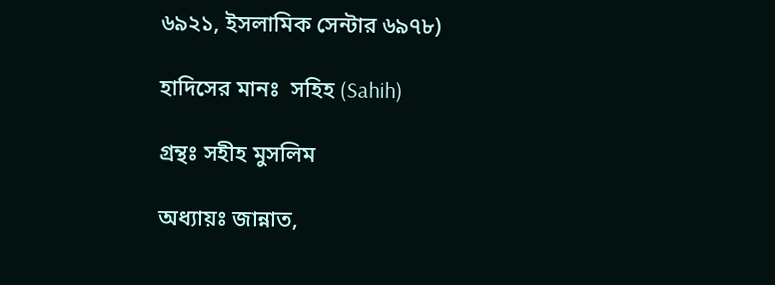৬৯২১, ইসলামিক সেন্টার ৬৯৭৮)

হাদিসের মানঃ  সহিহ (Sahih)

গ্রন্থঃ সহীহ মুসলিম

অধ্যায়ঃ জান্নাত,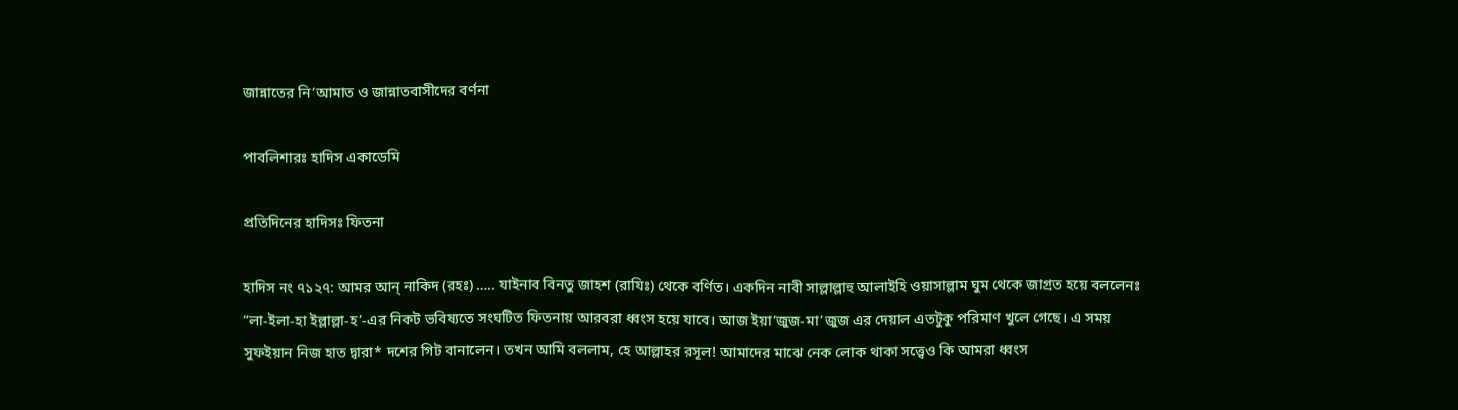জান্নাতের নি’আমাত ও জান্নাতবাসীদের বর্ণনা

পাবলিশারঃ হাদিস একাডেমি

প্রতিদিনের হাদিসঃ ফিতনা

হাদিস নং ৭১২৭: আমর আন্‌ নাকিদ (রহঃ) ….. যাইনাব বিনতু জাহশ (রাযিঃ) থেকে বর্ণিত। একদিন নাবী সাল্লাল্লাহু আলাইহি ওয়াসাল্লাম ঘুম থেকে জাগ্রত হয়ে বললেনঃ “লা-ইলা-হা ইল্লাল্লা-হ’-এর নিকট ভবিষ্যতে সংঘটিত ফিতনায় আরবরা ধ্বংস হয়ে যাবে। আজ ইয়া’জুজ-মা’জুজ এর দেয়াল এতটুকু পরিমাণ খুলে গেছে। এ সময় সুফইয়ান নিজ হাত দ্বারা* দশের গিট বানালেন। তখন আমি বললাম, হে আল্লাহর রসূল! আমাদের মাঝে নেক লোক থাকা সত্ত্বেও কি আমরা ধ্বংস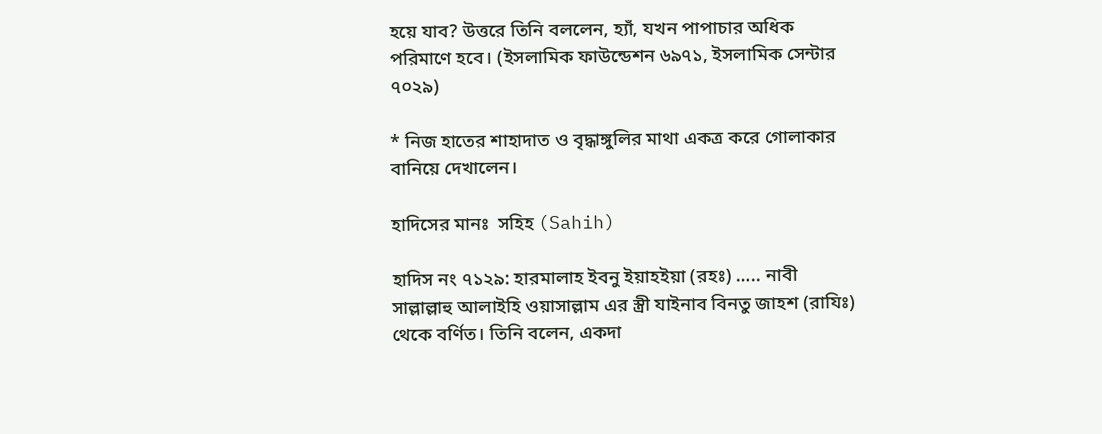হয়ে যাব? উত্তরে তিনি বললেন, হ্যাঁ, যখন পাপাচার অধিক পরিমাণে হবে। (ইসলামিক ফাউন্ডেশন ৬৯৭১, ইসলামিক সেন্টার ৭০২৯)

* নিজ হাতের শাহাদাত ও বৃদ্ধাঙ্গুলির মাথা একত্র করে গোলাকার বানিয়ে দেখালেন।

হাদিসের মানঃ  সহিহ (Sahih)

হাদিস নং ৭১২৯: হারমালাহ ইবনু ইয়াহইয়া (রহঃ) ….. নাবী সাল্লাল্লাহু আলাইহি ওয়াসাল্লাম এর স্ত্রী যাইনাব বিনতু জাহশ (রাযিঃ) থেকে বর্ণিত। তিনি বলেন, একদা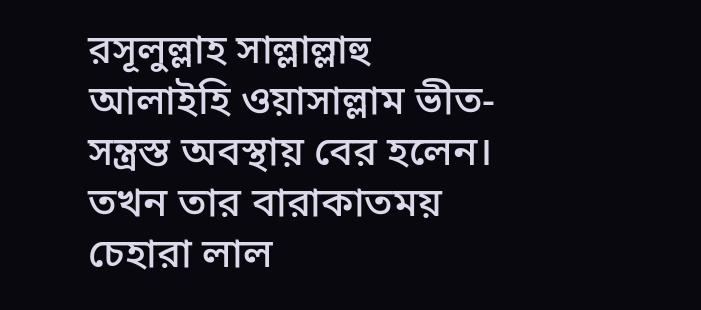রসূলুল্লাহ সাল্লাল্লাহু আলাইহি ওয়াসাল্লাম ভীত-সন্ত্রস্ত অবস্থায় বের হলেন। তখন তার বারাকাতময় চেহারা লাল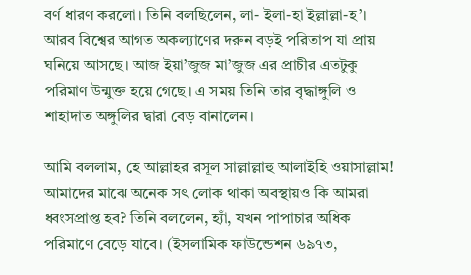বর্ণ ধারণ করলো। তিনি বলছিলেন, লা- ইলা-হা ইল্লাল্লা-হ’। আরব বিশ্বের আগত অকল্যাণের দরুন বড়ই পরিতাপ যা প্রায় ঘনিয়ে আসছে। আজ ইয়া’জুজ মা’জুজ এর প্রাচীর এতটুকু পরিমাণ উন্মুক্ত হয়ে গেছে। এ সময় তিনি তার বৃদ্ধাঙ্গুলি ও শাহাদাত অঙ্গুলির দ্বারা বেড় বানালেন।

আমি বললাম, হে আল্লাহর রসূল সাল্লাল্লাহু আলাইহি ওয়াসাল্লাম! আমাদের মাঝে অনেক সৎ লোক থাকা অবস্থায়ও কি আমরা ধ্বংসপ্রাপ্ত হব? তিনি বললেন, হ্যাঁ, যখন পাপাচার অধিক পরিমাণে বেড়ে যাবে। (ইসলামিক ফাউন্ডেশন ৬৯৭৩,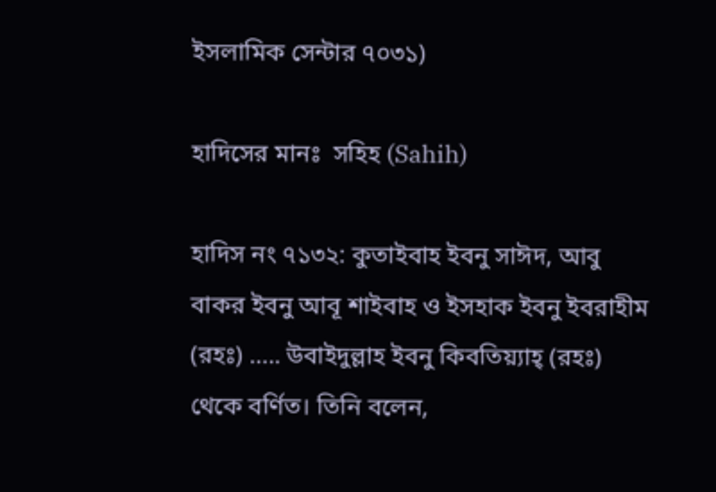ইসলামিক সেন্টার ৭০৩১)

হাদিসের মানঃ  সহিহ (Sahih)

হাদিস নং ৭১৩২: কুতাইবাহ ইবনু সাঈদ, আবু বাকর ইবনু আবূ শাইবাহ ও ইসহাক ইবনু ইবরাহীম (রহঃ) ….. উবাইদুল্লাহ ইবনু কিবতিয়্যাহ্ (রহঃ) থেকে বর্ণিত। তিনি বলেন,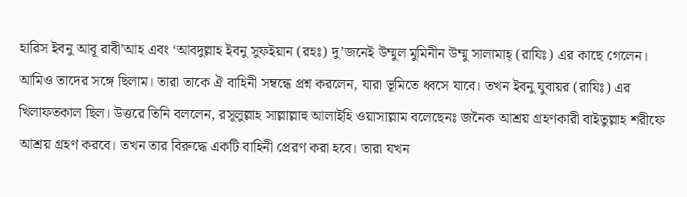হারিস ইবনু আবূ রাবী’আহ এবং ‘আবদুল্লাহ ইবনু সুফইয়ান (রহঃ) দু’জনেই উম্মুল মুমিনীন উম্মু সালামাহ্ (রাযিঃ) এর কাছে গেলেন। আমিও তাদের সঙ্গে ছিলাম। তারা তাকে ঐ বাহিনী সম্বন্ধে প্রশ্ন করলেন, যারা ভূমিতে ধ্বসে যাবে। তখন ইবনু যুবায়র (রাযিঃ) এর খিলাফতকাল ছিল। উত্তরে তিনি বললেন, রসূলুল্লাহ সাল্লাল্লাহু আলাইহি ওয়াসাল্লাম বলেছেনঃ জনৈক আশ্রয় গ্রহণকারী বাইতুল্লাহ শরীফে আশ্রয় গ্রহণ করবে। তখন তার বিরুদ্ধে একটি বাহিনী প্রেরণ করা হবে। তারা যখন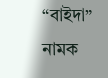“বাইদা” নামক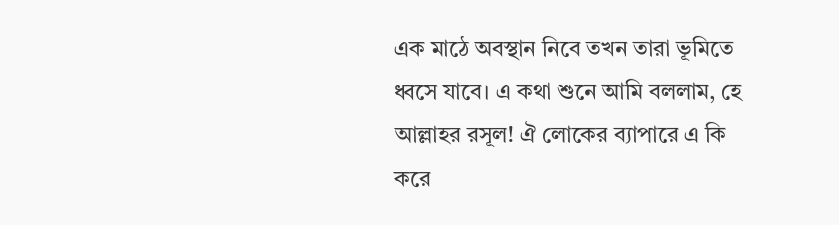এক মাঠে অবস্থান নিবে তখন তারা ভূমিতে ধ্বসে যাবে। এ কথা শুনে আমি বললাম, হে আল্লাহর রসূল! ঐ লোকের ব্যাপারে এ কি করে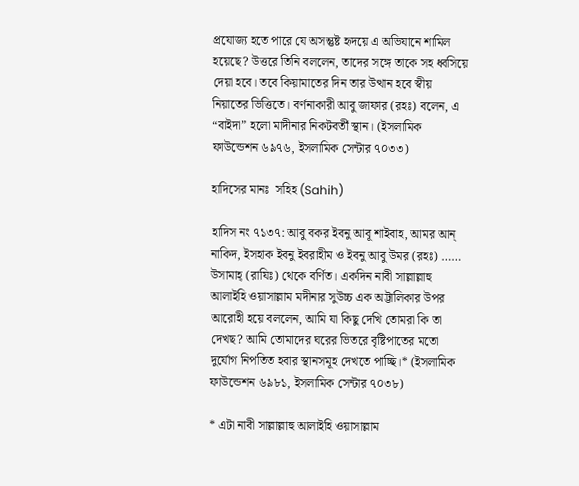প্রযোজ্য হতে পারে যে অসন্তুষ্ট হৃদয়ে এ অভিযানে শামিল হয়েছে? উত্তরে তিনি বললেন, তাদের সঙ্গে তাকে সহ ধ্বসিয়ে দেয়া হবে। তবে কিয়ামাতের দিন তার উত্থান হবে স্বীয় নিয়াতের ভিত্তিতে। বর্ণনাকারী আবু জাফার (রহঃ) বলেন, এ “বাইদা” হলো মাদীনার নিকটবর্তী স্থান। (ইসলামিক ফাউন্ডেশন ৬৯৭৬, ইসলামিক সেন্টার ৭০৩৩)

হাদিসের মানঃ  সহিহ (Sahih)

হাদিস নং ৭১৩৭: আবু বকর ইবনু আবূ শাইবাহ, আমর আন্‌ নাকিদ, ইসহাক ইবনু ইবরাহীম ও ইবনু আবু উমর (রহঃ) …… উসামাহ্ (রাযিঃ) থেকে বর্ণিত। একদিন নাবী সাল্লাল্লাহু আলাইহি ওয়াসাল্লাম মদীনার সুউচ্চ এক অট্টালিকার উপর আরোহী হয়ে বললেন, আমি যা কিছু দেখি তোমরা কি তা দেখছ? আমি তোমাদের ঘরের ভিতরে বৃষ্টিপাতের মতো দুর্যোগ নিপতিত হবার স্থানসমূহ দেখতে পাচ্ছি।* (ইসলামিক ফাউন্ডেশন ৬৯৮১, ইসলামিক সেন্টার ৭০৩৮)

* এটা নাবী সাল্লাল্লাহু আলাইহি ওয়াসাল্লাম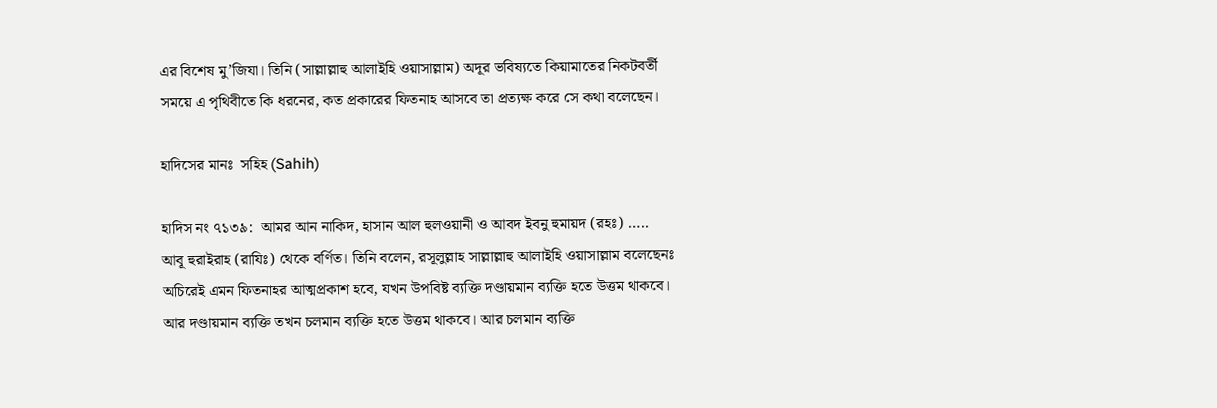এর বিশেষ মু’জিযা। তিনি (সাল্লাল্লাহু আলাইহি ওয়াসাল্লাম) অদূর ভবিষ্যতে কিয়ামাতের নিকটবর্তী সময়ে এ পৃথিবীতে কি ধরনের, কত প্রকারের ফিতনাহ আসবে তা প্রত্যক্ষ করে সে কথা বলেছেন।

হাদিসের মানঃ  সহিহ (Sahih)

হাদিস নং ৭১৩৯:  আমর আন নাকিদ, হাসান আল হুলওয়ানী ও আবদ ইবনু হুমায়দ (রহঃ) ….. আবূ হুরাইরাহ (রাযিঃ) থেকে বর্ণিত। তিনি বলেন, রসূলুল্লাহ সাল্লাল্লাহু আলাইহি ওয়াসাল্লাম বলেছেনঃ অচিরেই এমন ফিতনাহর আত্মপ্রকাশ হবে, যখন উপবিষ্ট ব্যক্তি দণ্ডায়মান ব্যক্তি হতে উত্তম থাকবে। আর দণ্ডায়মান ব্যক্তি তখন চলমান ব্যক্তি হতে উত্তম থাকবে। আর চলমান ব্যক্তি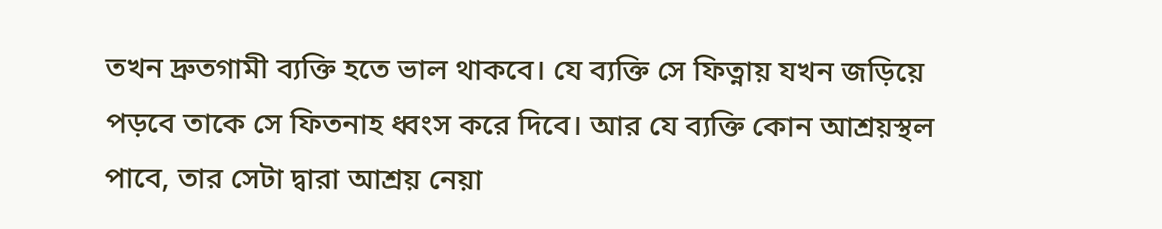তখন দ্রুতগামী ব্যক্তি হতে ভাল থাকবে। যে ব্যক্তি সে ফিত্নায় যখন জড়িয়ে পড়বে তাকে সে ফিতনাহ ধ্বংস করে দিবে। আর যে ব্যক্তি কোন আশ্রয়স্থল পাবে, তার সেটা দ্বারা আশ্রয় নেয়া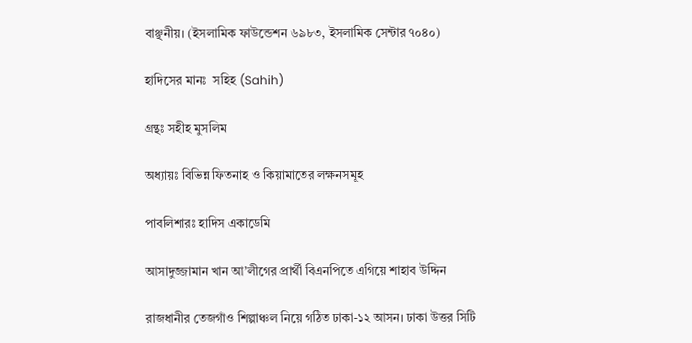বাঞ্ছনীয়। (ইসলামিক ফাউন্ডেশন ৬৯৮৩, ইসলামিক সেন্টার ৭০৪০)

হাদিসের মানঃ  সহিহ (Sahih)

গ্রন্থঃ সহীহ মুসলিম

অধ্যায়ঃ বিভিন্ন ফিতনাহ ও কিয়ামাতের লক্ষনসমূহ

পাবলিশারঃ হাদিস একাডেমি

আসাদুজ্জামান খান আ’লীগের প্রার্থী বিএনপিতে এগিয়ে শাহাব উদ্দিন

রাজধানীর তেজগাঁও শিল্পাঞ্চল নিয়ে গঠিত ঢাকা-১২ আসন। ঢাকা উত্তর সিটি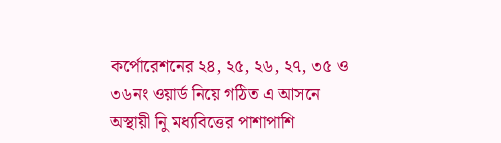কর্পোরেশনের ২৪, ২৫, ২৬, ২৭, ৩৫ ও ৩৬নং ওয়ার্ড নিয়ে গঠিত এ আসনে অস্থায়ী নিু মধ্যবিত্তের পাশাপাশি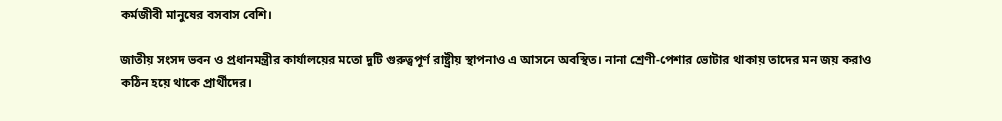কর্মজীবী মানুষের বসবাস বেশি।

জাতীয় সংসদ ভবন ও প্রধানমন্ত্রীর কার্যালয়ের মতো দুটি গুরুত্বপূর্ণ রাষ্ট্রীয় স্থাপনাও এ আসনে অবস্থিত। নানা শ্রেণী-পেশার ভোটার থাকায় তাদের মন জয় করাও কঠিন হয়ে থাকে প্রার্থীদের।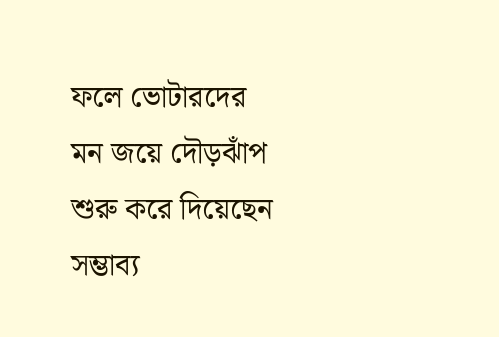ফলে ভোটারদের মন জয়ে দৌড়ঝাঁপ শুরু করে দিয়েছেন সম্ভাব্য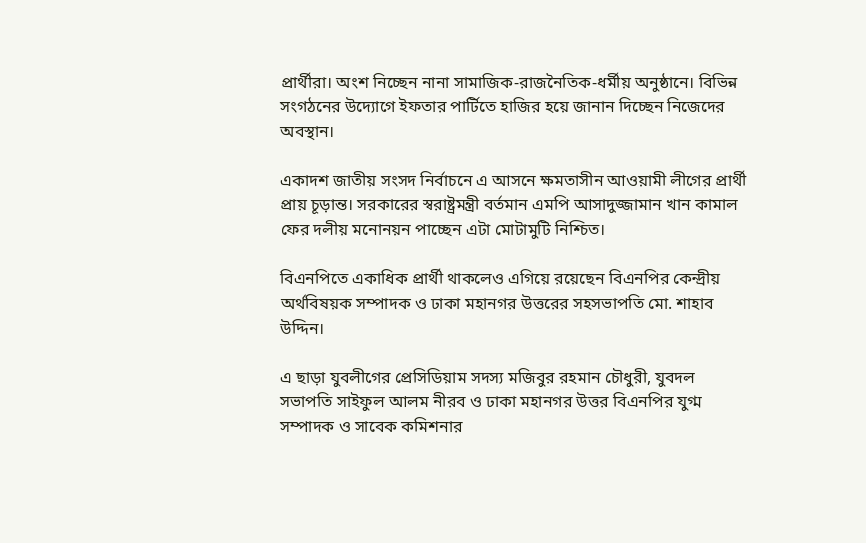প্রার্থীরা। অংশ নিচ্ছেন নানা সামাজিক-রাজনৈতিক-ধর্মীয় অনুষ্ঠানে। বিভিন্ন সংগঠনের উদ্যোগে ইফতার পার্টিতে হাজির হয়ে জানান দিচ্ছেন নিজেদের অবস্থান।

একাদশ জাতীয় সংসদ নির্বাচনে এ আসনে ক্ষমতাসীন আওয়ামী লীগের প্রার্থী প্রায় চূড়ান্ত। সরকারের স্বরাষ্ট্রমন্ত্রী বর্তমান এমপি আসাদুজ্জামান খান কামাল ফের দলীয় মনোনয়ন পাচ্ছেন এটা মোটামুটি নিশ্চিত।

বিএনপিতে একাধিক প্রার্থী থাকলেও এগিয়ে রয়েছেন বিএনপির কেন্দ্রীয় অর্থবিষয়ক সম্পাদক ও ঢাকা মহানগর উত্তরের সহসভাপতি মো. শাহাব উদ্দিন।

এ ছাড়া যুবলীগের প্রেসিডিয়াম সদস্য মজিবুর রহমান চৌধুরী, যুবদল সভাপতি সাইফুল আলম নীরব ও ঢাকা মহানগর উত্তর বিএনপির যুগ্ম সম্পাদক ও সাবেক কমিশনার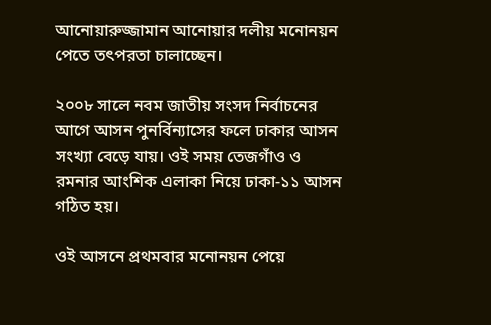আনোয়ারুজ্জামান আনোয়ার দলীয় মনোনয়ন পেতে তৎপরতা চালাচ্ছেন।

২০০৮ সালে নবম জাতীয় সংসদ নির্বাচনের আগে আসন পুনর্বিন্যাসের ফলে ঢাকার আসন সংখ্যা বেড়ে যায়। ওই সময় তেজগাঁও ও রমনার আংশিক এলাকা নিয়ে ঢাকা-১১ আসন গঠিত হয়।

ওই আসনে প্রথমবার মনোনয়ন পেয়ে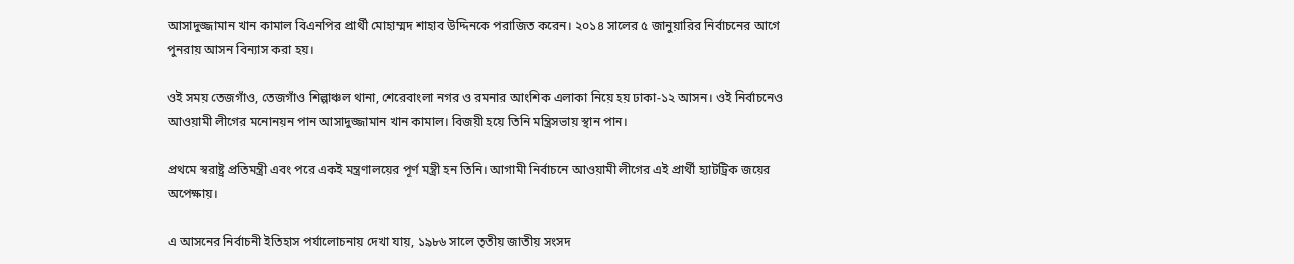আসাদুজ্জামান খান কামাল বিএনপির প্রার্থী মোহাম্মদ শাহাব উদ্দিনকে পরাজিত করেন। ২০১৪ সালের ৫ জানুয়ারির নির্বাচনের আগে পুনরায় আসন বিন্যাস করা হয়।

ওই সময় তেজগাঁও, তেজগাঁও শিল্পাঞ্চল থানা, শেরেবাংলা নগর ও রমনার আংশিক এলাকা নিয়ে হয় ঢাকা-১২ আসন। ওই নির্বাচনেও আওয়ামী লীগের মনোনয়ন পান আসাদুজ্জামান খান কামাল। বিজয়ী হয়ে তিনি মন্ত্রিসভায় স্থান পান।

প্রথমে স্বরাষ্ট্র প্রতিমন্ত্রী এবং পরে একই মন্ত্রণালয়ের পূর্ণ মন্ত্রী হন তিনি। আগামী নির্বাচনে আওয়ামী লীগের এই প্রার্থী হ্যাটট্রিক জয়ের অপেক্ষায়।

এ আসনের নির্বাচনী ইতিহাস পর্যালোচনায় দেখা যায়, ১৯৮৬ সালে তৃতীয় জাতীয় সংসদ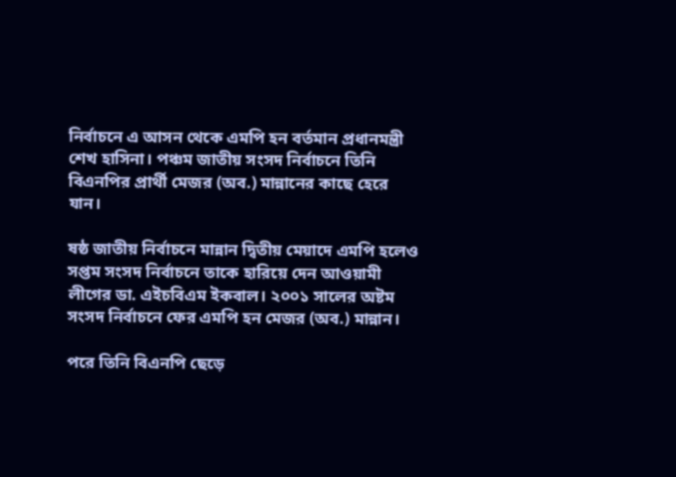নির্বাচনে এ আসন থেকে এমপি হন বর্তমান প্রধানমন্ত্রী শেখ হাসিনা। পঞ্চম জাতীয় সংসদ নির্বাচনে তিনি বিএনপির প্রার্থী মেজর (অব.) মান্নানের কাছে হেরে যান।

ষষ্ঠ জাতীয় নির্বাচনে মান্নান দ্বিতীয় মেয়াদে এমপি হলেও সপ্তম সংসদ নির্বাচনে তাকে হারিয়ে দেন আওয়ামী লীগের ডা. এইচবিএম ইকবাল। ২০০১ সালের অষ্টম সংসদ নির্বাচনে ফের এমপি হন মেজর (অব.) মান্নান।

পরে তিনি বিএনপি ছেড়ে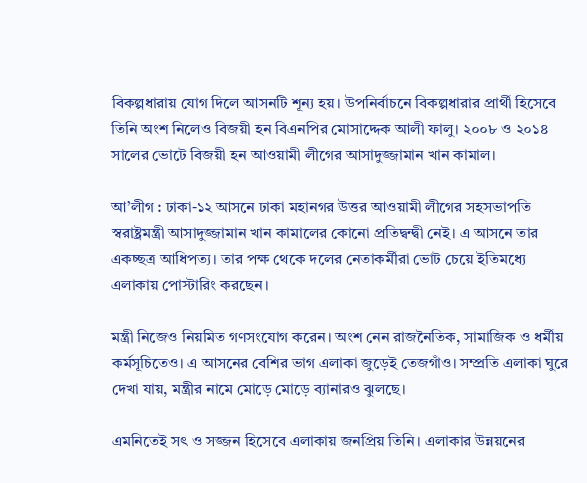বিকল্পধারায় যোগ দিলে আসনটি শূন্য হয়। উপনির্বাচনে বিকল্পধারার প্রার্থী হিসেবে তিনি অংশ নিলেও বিজয়ী হন বিএনপির মোসাদ্দেক আলী ফালু। ২০০৮ ও ২০১৪ সালের ভোটে বিজয়ী হন আওয়ামী লীগের আসাদুজ্জামান খান কামাল।

আ’লীগ : ঢাকা-১২ আসনে ঢাকা মহানগর উত্তর আওয়ামী লীগের সহসভাপতি স্বরাষ্ট্রমন্ত্রী আসাদুজ্জামান খান কামালের কোনো প্রতিদ্বন্দ্বী নেই। এ আসনে তার একচ্ছত্র আধিপত্য। তার পক্ষ থেকে দলের নেতাকর্মীরা ভোট চেয়ে ইতিমধ্যে এলাকায় পোস্টারিং করছেন।

মন্ত্রী নিজেও নিয়মিত গণসংযোগ করেন। অংশ নেন রাজনৈতিক, সামাজিক ও ধর্মীয় কর্মসূচিতেও। এ আসনের বেশির ভাগ এলাকা জুড়েই তেজগাঁও। সম্প্রতি এলাকা ঘুরে দেখা যায়, মন্ত্রীর নামে মোড়ে মোড়ে ব্যানারও ঝুলছে।

এমনিতেই সৎ ও সজ্জন হিসেবে এলাকায় জনপ্রিয় তিনি। এলাকার উন্নয়নের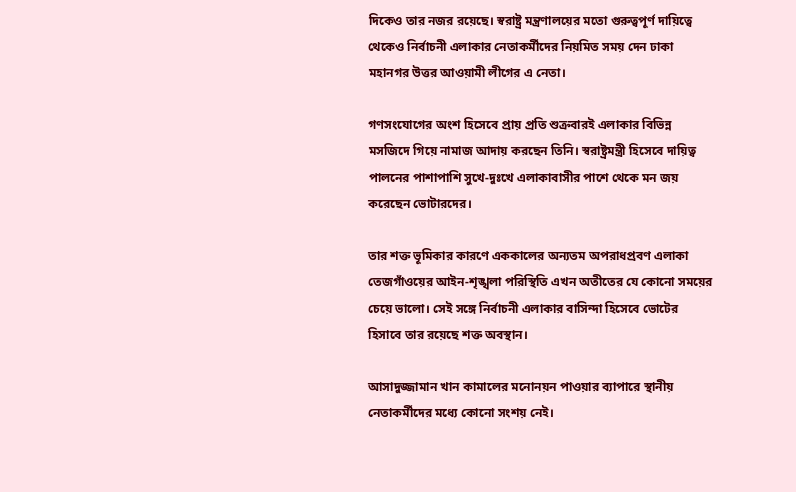দিকেও তার নজর রয়েছে। স্বরাষ্ট্র মন্ত্রণালয়ের মতো গুরুত্বপূর্ণ দায়িত্বে থেকেও নির্বাচনী এলাকার নেতাকর্মীদের নিয়মিত সময় দেন ঢাকা মহানগর উত্তর আওয়ামী লীগের এ নেতা।

গণসংযোগের অংশ হিসেবে প্রায় প্রতি শুক্রবারই এলাকার বিভিন্ন মসজিদে গিয়ে নামাজ আদায় করছেন তিনি। স্বরাষ্ট্রমন্ত্রী হিসেবে দায়িত্ব পালনের পাশাপাশি সুখে-দুঃখে এলাকাবাসীর পাশে থেকে মন জয় করেছেন ভোটারদের।

তার শক্ত ভূমিকার কারণে এককালের অন্যতম অপরাধপ্রবণ এলাকা তেজগাঁওয়ের আইন-শৃঙ্খলা পরিস্থিতি এখন অতীতের যে কোনো সময়ের চেয়ে ভালো। সেই সঙ্গে নির্বাচনী এলাকার বাসিন্দা হিসেবে ভোটের হিসাবে তার রয়েছে শক্ত অবস্থান।

আসাদুজ্জামান খান কামালের মনোনয়ন পাওয়ার ব্যাপারে স্থানীয় নেতাকর্মীদের মধ্যে কোনো সংশয় নেই।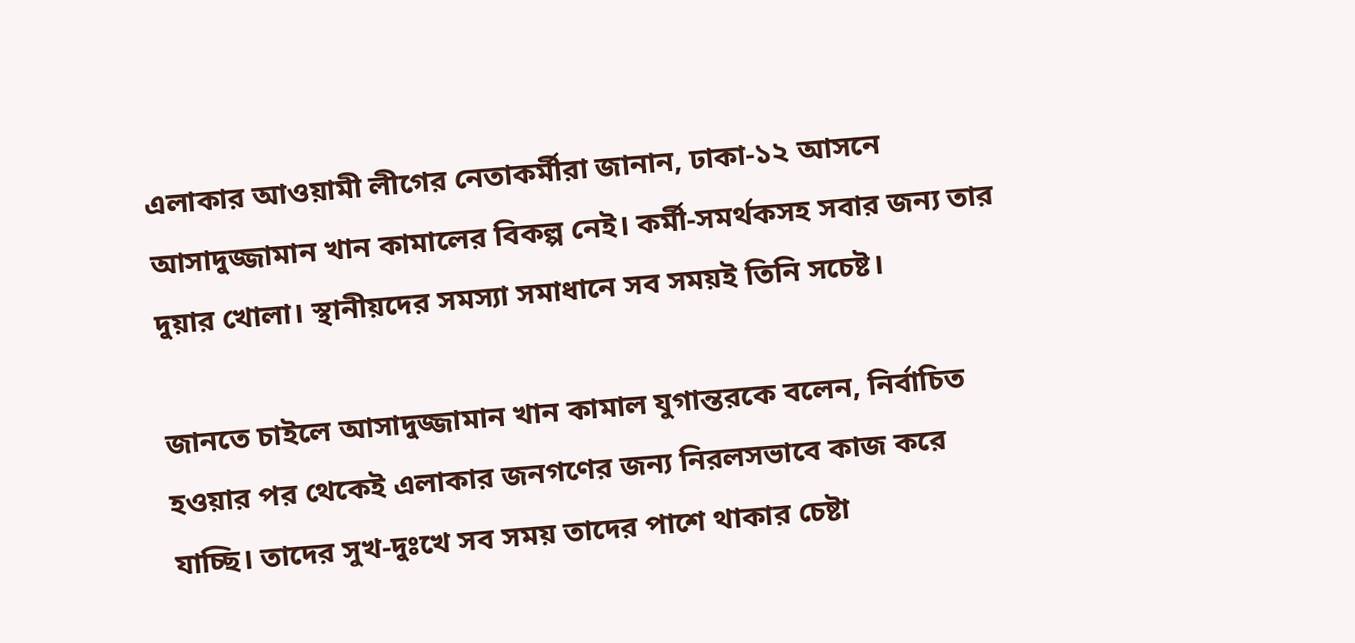এলাকার আওয়ামী লীগের নেতাকর্মীরা জানান, ঢাকা-১২ আসনে আসাদুজ্জামান খান কামালের বিকল্প নেই। কর্মী-সমর্থকসহ সবার জন্য তার দুয়ার খোলা। স্থানীয়দের সমস্যা সমাধানে সব সময়ই তিনি সচেষ্ট।

জানতে চাইলে আসাদুজ্জামান খান কামাল যুগান্তরকে বলেন, নির্বাচিত হওয়ার পর থেকেই এলাকার জনগণের জন্য নিরলসভাবে কাজ করে যাচ্ছি। তাদের সুখ-দুঃখে সব সময় তাদের পাশে থাকার চেষ্টা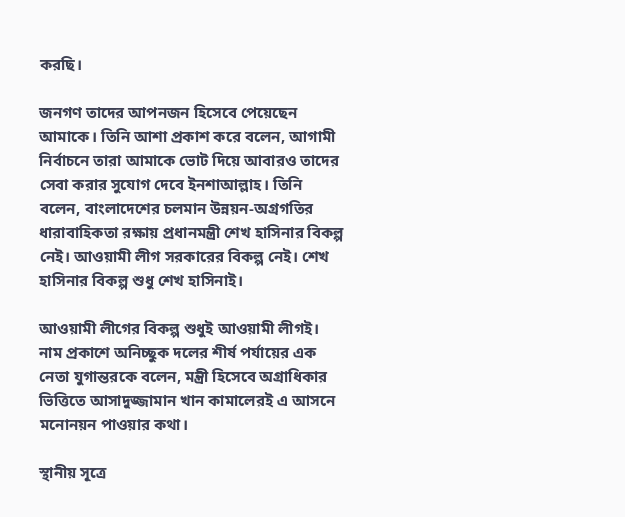করছি।

জনগণ তাদের আপনজন হিসেবে পেয়েছেন আমাকে। তিনি আশা প্রকাশ করে বলেন, আগামী নির্বাচনে তারা আমাকে ভোট দিয়ে আবারও তাদের সেবা করার সুযোগ দেবে ইনশাআল্লাহ। তিনি বলেন, বাংলাদেশের চলমান উন্নয়ন-অগ্রগতির ধারাবাহিকতা রক্ষায় প্রধানমন্ত্রী শেখ হাসিনার বিকল্প নেই। আওয়ামী লীগ সরকারের বিকল্প নেই। শেখ হাসিনার বিকল্প শুধু শেখ হাসিনাই।

আওয়ামী লীগের বিকল্প শুধুই আওয়ামী লীগই। নাম প্রকাশে অনিচ্ছুক দলের শীর্ষ পর্যায়ের এক নেতা যুগান্তরকে বলেন, মন্ত্রী হিসেবে অগ্রাধিকার ভিত্তিতে আসাদুজ্জামান খান কামালেরই এ আসনে মনোনয়ন পাওয়ার কথা।

স্থানীয় সূত্রে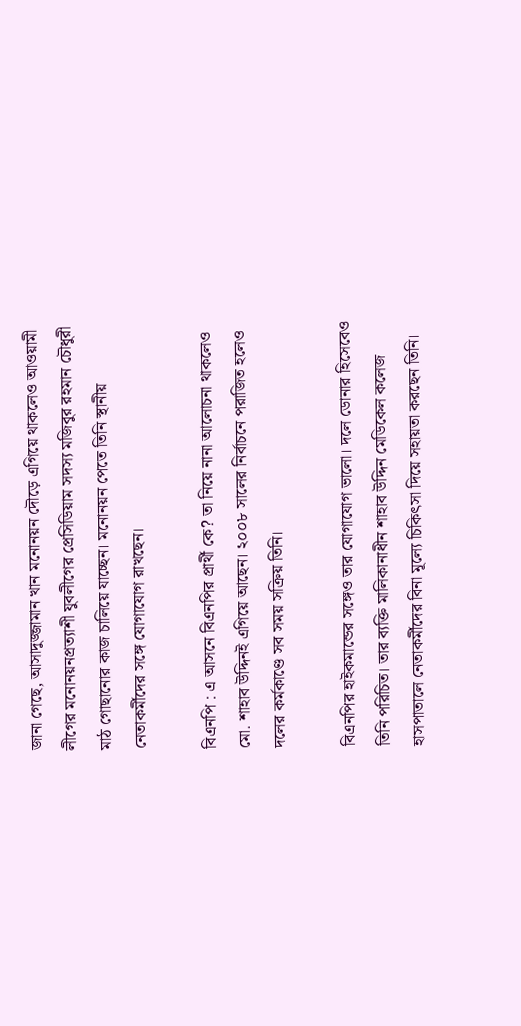জানা গেছে, আসাদুজ্জামান খান মনোনয়ন দৌড়ে এগিয়ে থাকলেও আওয়ামী লীগের মনোনয়নপ্রত্যাশী যুবলীগের প্রেসিডিয়াম সদস্য মজিবুর রহমান চৌধুরী মাঠ গোছানোর কাজ চালিয়ে যাচ্ছেন। মনোনয়ন পেতে তিনি স্থানীয় নেতাকর্মীদের সঙ্গে যোগাযোগ রাখছেন।

বিএনপি : এ আসনে বিএনপির প্রার্থী কে? তা নিয়ে নানা আলোচনা থাকলেও মো. শাহাব উদ্দিনই এগিয়ে আছেন। ২০০৮ সালের নির্বাচনে পরাজিত হলেও দলের কর্মকাণ্ডে সব সময় সক্রিয় তিনি।

বিএনপির হাইকমান্ডের সঙ্গেও তার যোগাযোগ ভালো। দলে ডোনার হিসেবেও তিনি পরিচিত। তার ব্যক্তি মালিকানাধীন শাহাব উদ্দিন মেডিকেল কলেজ হাসপাতালে নেতাকর্মীদের বিনা মূল্যে চিকিৎসা দিয়ে সহায়তা করছেন তিনি।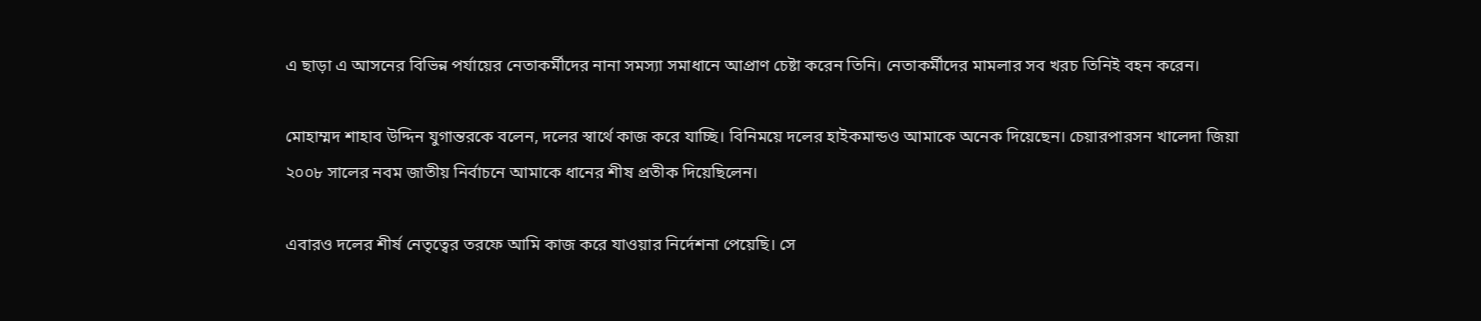এ ছাড়া এ আসনের বিভিন্ন পর্যায়ের নেতাকর্মীদের নানা সমস্যা সমাধানে আপ্রাণ চেষ্টা করেন তিনি। নেতাকর্মীদের মামলার সব খরচ তিনিই বহন করেন।

মোহাম্মদ শাহাব উদ্দিন যুগান্তরকে বলেন, দলের স্বার্থে কাজ করে যাচ্ছি। বিনিময়ে দলের হাইকমান্ডও আমাকে অনেক দিয়েছেন। চেয়ারপারসন খালেদা জিয়া ২০০৮ সালের নবম জাতীয় নির্বাচনে আমাকে ধানের শীষ প্রতীক দিয়েছিলেন।

এবারও দলের শীর্ষ নেতৃত্বের তরফে আমি কাজ করে যাওয়ার নির্দেশনা পেয়েছি। সে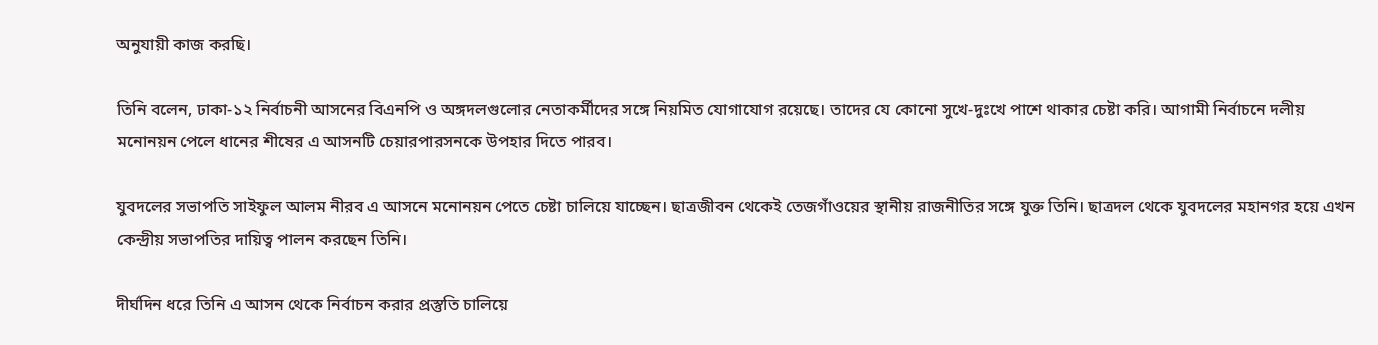অনুযায়ী কাজ করছি।

তিনি বলেন, ঢাকা-১২ নির্বাচনী আসনের বিএনপি ও অঙ্গদলগুলোর নেতাকর্মীদের সঙ্গে নিয়মিত যোগাযোগ রয়েছে। তাদের যে কোনো সুখে-দুঃখে পাশে থাকার চেষ্টা করি। আগামী নির্বাচনে দলীয় মনোনয়ন পেলে ধানের শীষের এ আসনটি চেয়ারপারসনকে উপহার দিতে পারব।

যুবদলের সভাপতি সাইফুল আলম নীরব এ আসনে মনোনয়ন পেতে চেষ্টা চালিয়ে যাচ্ছেন। ছাত্রজীবন থেকেই তেজগাঁওয়ের স্থানীয় রাজনীতির সঙ্গে যুক্ত তিনি। ছাত্রদল থেকে যুবদলের মহানগর হয়ে এখন কেন্দ্রীয় সভাপতির দায়িত্ব পালন করছেন তিনি।

দীর্ঘদিন ধরে তিনি এ আসন থেকে নির্বাচন করার প্রস্তুতি চালিয়ে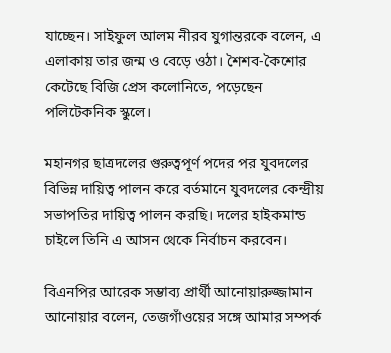যাচ্ছেন। সাইফুল আলম নীরব যুগান্তরকে বলেন, এ এলাকায় তার জন্ম ও বেড়ে ওঠা। শৈশব-কৈশোর কেটেছে বিজি প্রেস কলোনিতে, পড়েছেন পলিটেকনিক স্কুলে।

মহানগর ছাত্রদলের গুরুত্বপূর্ণ পদের পর যুবদলের বিভিন্ন দায়িত্ব পালন করে বর্তমানে যুবদলের কেন্দ্রীয় সভাপতির দায়িত্ব পালন করছি। দলের হাইকমান্ড চাইলে তিনি এ আসন থেকে নির্বাচন করবেন।

বিএনপির আরেক সম্ভাব্য প্রার্থী আনোয়ারুজ্জামান আনোয়ার বলেন, তেজগাঁওয়ের সঙ্গে আমার সম্পর্ক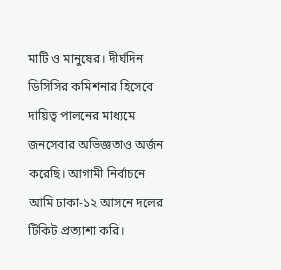মাটি ও মানুষের। দীর্ঘদিন ডিসিসির কমিশনার হিসেবে দায়িত্ব পালনের মাধ্যমে জনসেবার অভিজ্ঞতাও অর্জন করেছি। আগামী নির্বাচনে আমি ঢাকা-১২ আসনে দলের টিকিট প্রত্যাশা করি।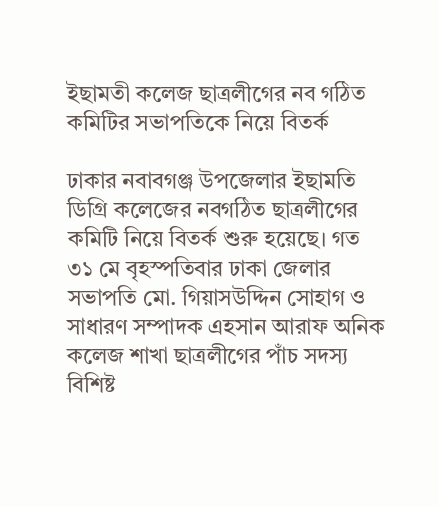ইছামতী কলেজ ছাত্রলীগের নব গঠিত কমিটির সভাপতিকে নিয়ে বিতর্ক

ঢাকার নবাবগঞ্জ উপজেলার ইছামতি ডিগ্রি কলেজের নবগঠিত ছাত্রলীগের কমিটি নিয়ে বিতর্ক শুরু হয়েছে। গত ৩১ মে বৃহস্পতিবার ঢাকা জেলার সভাপতি মো. গিয়াসউদ্দিন সোহাগ ও সাধারণ সম্পাদক এহসান আরাফ অনিক কলেজ শাখা ছাত্রলীগের পাঁচ সদস্য বিশিষ্ট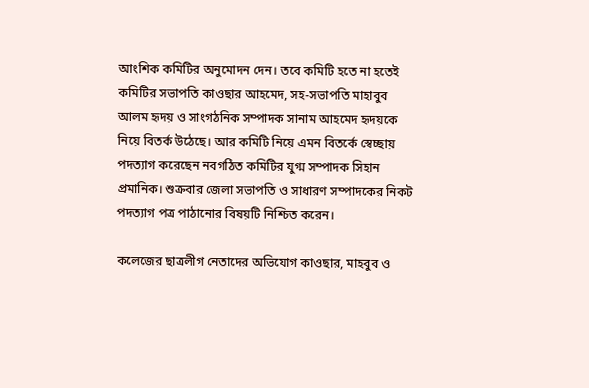আংশিক কমিটির অনুমোদন দেন। তবে কমিটি হতে না হতেই কমিটির সভাপতি কাওছার আহমেদ, সহ-সভাপতি মাহাবুব আলম হৃদয় ও সাংগঠনিক সম্পাদক সানাম আহমেদ হৃদয়কে নিয়ে বিতর্ক উঠেছে। আর কমিটি নিয়ে এমন বিতর্কে স্বেচ্ছায় পদত্যাগ করেছেন নবগঠিত কমিটির যুগ্ম সম্পাদক সিহান প্রমানিক। শুক্রবার জেলা সভাপতি ও সাধারণ সম্পাদকের নিকট পদত্যাগ পত্র পাঠানোর বিষয়টি নিশ্চিত করেন।

কলেজের ছাত্রলীগ নেতাদের অভিযোগ কাওছার, মাহবুব ও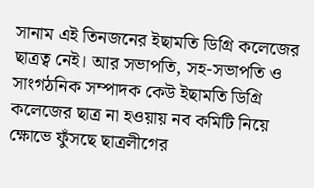সানাম এই তিনজনের ইছামতি ডিগ্রি কলেজের ছাত্রত্ব নেই। আর সভাপতি, সহ-সভাপতি ও সাংগঠনিক সম্পাদক কেউ ইছামতি ডিগ্রি কলেজের ছাত্র না হওয়ায় নব কমিটি নিয়ে ক্ষোভে ফুঁসছে ছাত্রলীগের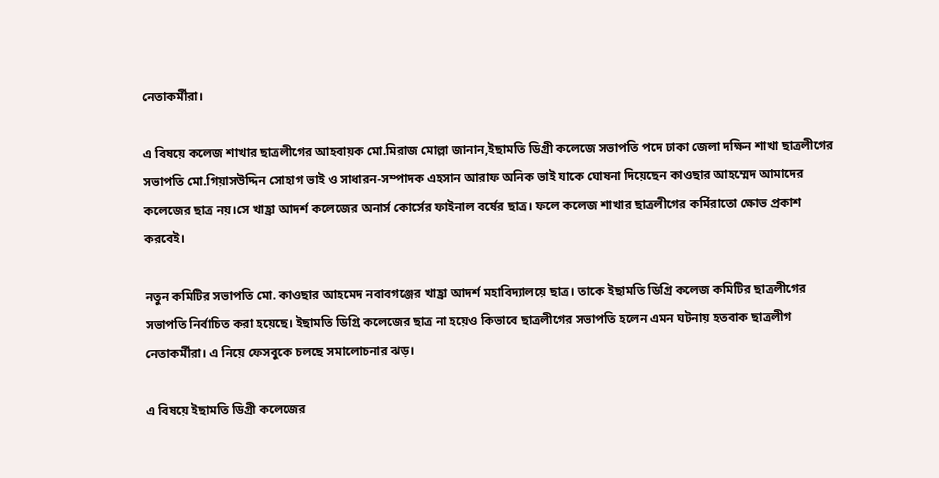নেতাকর্মীরা।

এ বিষয়ে কলেজ শাখার ছাত্রলীগের আহবায়ক মো.মিরাজ মোল্লা জানান,ইছামতি ডিগ্রী কলেজে সভাপতি পদে ঢাকা জেলা দক্ষিন শাখা ছাত্রলীগের সভাপতি মো.গিয়াসউদ্দিন সোহাগ ভাই ও সাধারন-সম্পাদক এহসান আরাফ অনিক ভাই যাকে ঘোষনা দিয়েছেন কাওছার আহম্মেদ আমাদের কলেজের ছাত্র নয়।সে খাহ্রা আদর্শ কলেজের অনার্স কোর্সের ফাইনাল বর্ষের ছাত্র। ফলে কলেজ শাখার ছাত্রলীগের কর্মিরাতো ক্ষোভ প্রকাশ করবেই।

নতুন কমিটির সভাপতি মো. কাওছার আহমেদ নবাবগঞ্জের খাহ্রা আদর্শ মহাবিদ্যালয়ে ছাত্র। তাকে ইছামতি ডিগ্রি কলেজ কমিটির ছাত্রলীগের সভাপতি নির্বাচিত করা হয়েছে। ইছামতি ডিগ্রি কলেজের ছাত্র না হয়েও কিভাবে ছাত্রলীগের সভাপতি হলেন এমন ঘটনায় হতবাক ছাত্রলীগ নেতাকর্মীরা। এ নিয়ে ফেসবুকে চলছে সমালোচনার ঝড়।

এ বিষয়ে ইছামতি ডিগ্রী কলেজের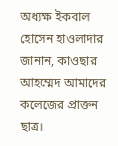অধ্যক্ষ ইকবাল হোসেন হাওলাদার জানান, কাওছার আহম্মেদ আমাদের কলেজের প্রাক্তন ছাত্র।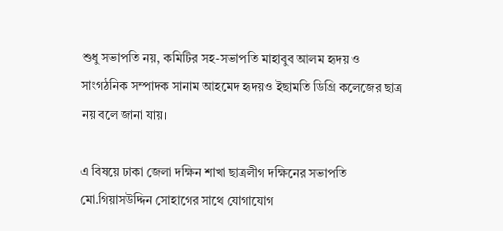শুধু সভাপতি নয়, কমিটির সহ-সভাপতি মাহাবুব আলম হৃদয় ও সাংগঠনিক সম্পাদক সানাম আহমেদ হৃদয়ও ইছামতি ডিগ্রি কলেজের ছাত্র নয় বলে জানা যায়।

এ বিষয়ে ঢাকা জেলা দক্ষিন শাখা ছাত্রলীগ দক্ষিনের সভাপতি মো.গিয়াসউদ্দিন সোহাগের সাথে যোগাযোগ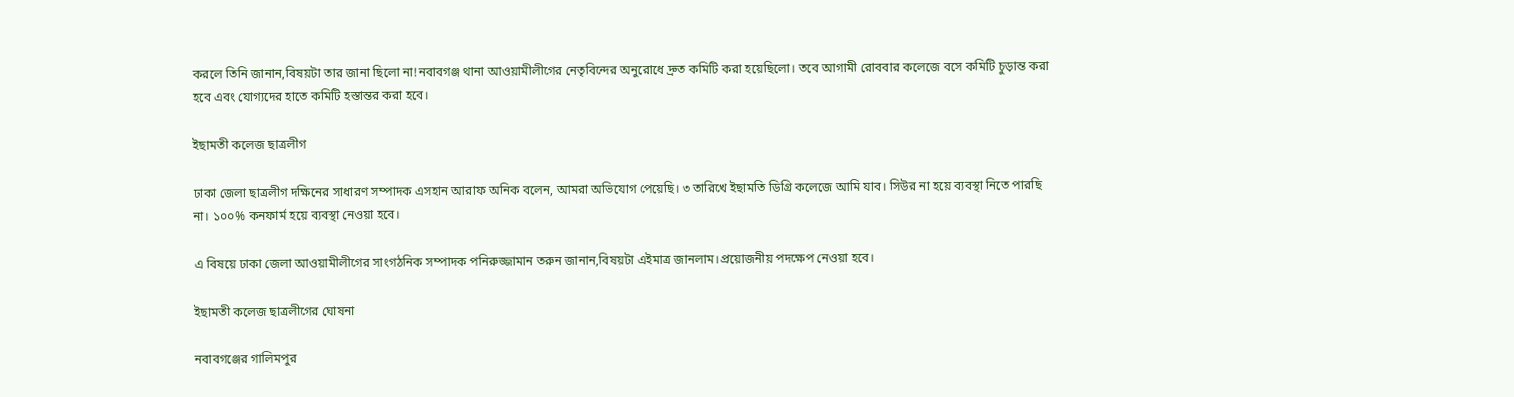করলে তিনি জানান,বিষয়টা তার জানা ছিলো না!নবাবগঞ্জ থানা আওয়ামীলীগের নেতৃবিন্দের অনুরোধে দ্রুত কমিটি করা হয়েছিলো। তবে আগামী রোববার কলেজে বসে কমিটি চুড়ান্ত করা হবে এবং যোগ্যদের হাতে কমিটি হস্তান্তর করা হবে।

ইছামতী কলেজ ছাত্রলীগ

ঢাকা জেলা ছাত্রলীগ দক্ষিনের সাধারণ সম্পাদক এসহান আরাফ অনিক বলেন, আমরা অভিযোগ পেয়েছি। ৩ তারিখে ইছামতি ডিগ্রি কলেজে আমি যাব। সিউর না হয়ে ব্যবস্থা নিতে পারছি না। ১০০% কনফার্ম হয়ে ব্যবস্থা নেওয়া হবে।

এ বিষয়ে ঢাকা জেলা আওয়ামীলীগের সাংগঠনিক সম্পাদক পনিরুজ্জামান তরুন জানান,বিষয়টা এইমাত্র জানলাম।প্রয়োজনীয় পদক্ষেপ নেওয়া হবে।

ইছামতী কলেজ ছাত্রলীগের ঘোষনা

নবাবগঞ্জের গালিমপুর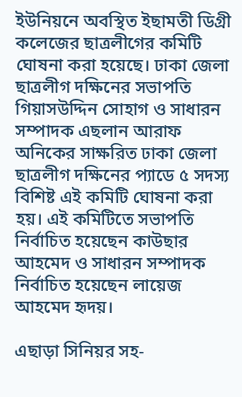ইউনিয়নে অবস্থিত ইছামতী ডিগ্রী কলেজের ছাত্রলীগের কমিটি ঘোষনা করা হয়েছে। ঢাকা জেলা ছাত্রলীগ দক্ষিনের সভাপতি গিয়াসউদ্দিন সোহাগ ও সাধারন সম্পাদক এছলান আরাফ অনিকের সাক্ষরিত ঢাকা জেলা ছাত্রলীগ দক্ষিনের প্যাডে ৫ সদস্য বিশিষ্ট এই কমিটি ঘোষনা করা হয়। এই কমিটিতে সভাপতি নির্বাচিত হয়েছেন কাউছার আহমেদ ও সাধারন সম্পাদক নির্বাচিত হয়েছেন লায়েজ আহমেদ হৃদয়।

এছাড়া সিনিয়র সহ-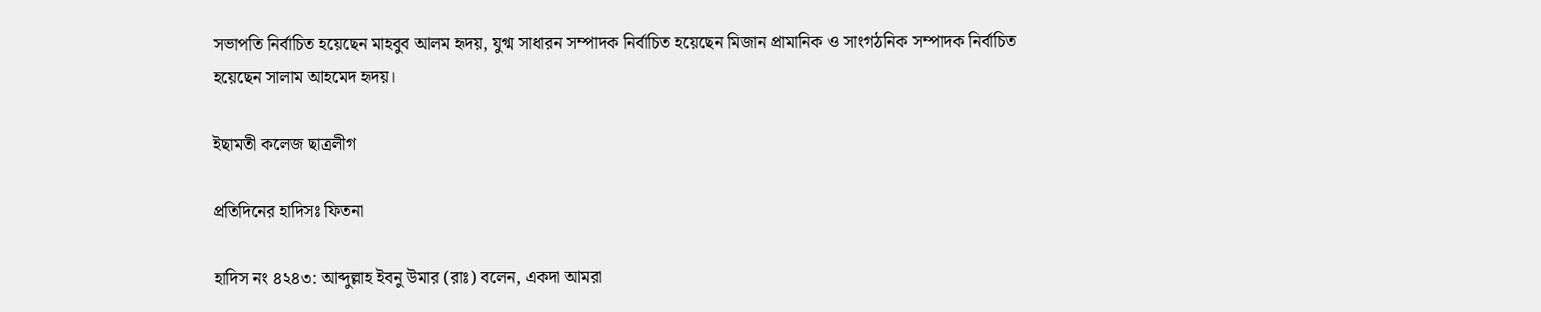সভাপতি নির্বাচিত হয়েছেন মাহবুব আলম হৃদয়, যুগ্ম সাধারন সম্পাদক নির্বাচিত হয়েছেন মিজান প্রামানিক ও সাংগঠনিক সম্পাদক নির্বাচিত হয়েছেন সালাম আহমেদ হৃদয়।

ইছামতী কলেজ ছাত্রলীগ

প্রতিদিনের হাদিসঃ ফিতনা

হাদিস নং ৪২৪৩: আব্দুল্লাহ ইবনু উমার (রাঃ) বলেন, একদা আমরা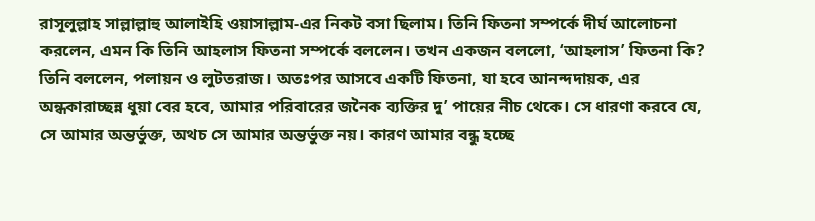রাসূলুল্লাহ সাল্লাল্লাহু আলাইহি ওয়াসাল্লাম-এর নিকট বসা ছিলাম। তিনি ফিতনা সম্পর্কে দীর্ঘ আলোচনা করলেন, এমন কি তিনি আহলাস ফিতনা সম্পর্কে বললেন। তখন একজন বললো, ‘আহলাস’ ফিতনা কি? তিনি বললেন, পলায়ন ও লুটতরাজ। অতঃপর আসবে একটি ফিতনা, যা হবে আনন্দদায়ক, এর অন্ধকারাচ্ছন্ন ধুয়া বের হবে, আমার পরিবারের জনৈক ব্যক্তির দু’ পায়ের নীচ থেকে। সে ধারণা করবে যে, সে আমার অন্তর্ভুক্ত, অথচ সে আমার অন্তর্ভুক্ত নয়। কারণ আমার বন্ধু হচ্ছে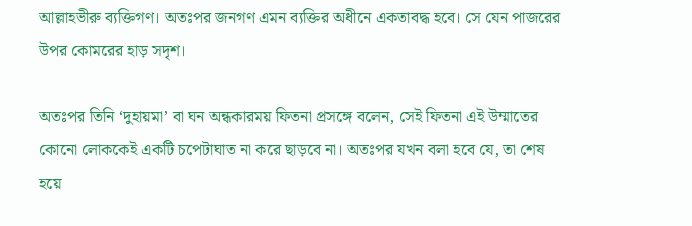আল্লাহভীরু ব্যক্তিগণ। অতঃপর জনগণ এমন ব্যক্তির অধীনে একতাবদ্ধ হবে। সে যেন পাজরের উপর কোমরের হাড় সদৃশ।

অতঃপর তিনি ‘দুহায়মা’ বা ঘন অন্ধকারময় ফিতনা প্রসঙ্গে বলেন, সেই ফিতনা এই উম্মাতের কোনো লোককেই একটি চপেটাঘাত না করে ছাড়বে না। অতঃপর যখন বলা হবে যে, তা শেষ হয়ে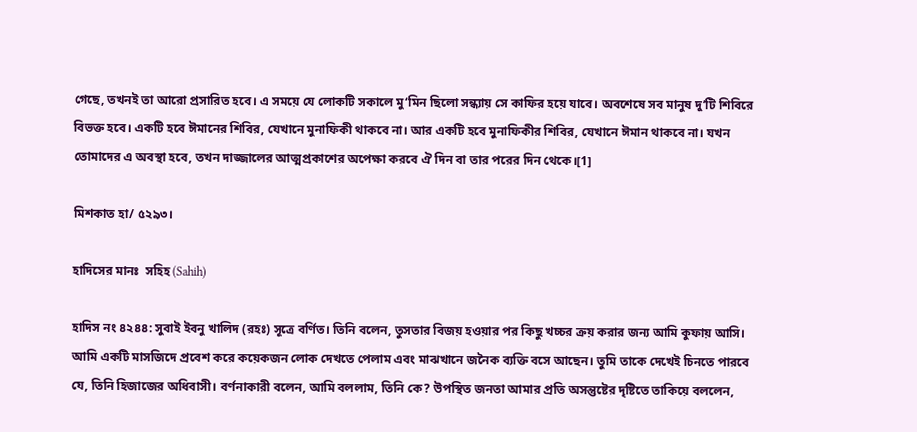গেছে, তখনই তা আরো প্রসারিত হবে। এ সময়ে যে লোকটি সকালে মু‘মিন ছিলো সন্ধ্যায় সে কাফির হয়ে যাবে। অবশেষে সব মানুষ দু’টি শিবিরে বিভক্ত হবে। একটি হবে ঈমানের শিবির, যেখানে মুনাফিকী থাকবে না। আর একটি হবে মুনাফিকীর শিবির, যেখানে ঈমান থাকবে না। যখন তোমাদের এ অবস্থা হবে, তখন দাজ্জালের আত্মপ্রকাশের অপেক্ষা করবে ঐ দিন বা তার পরের দিন থেকে।[1]

মিশকাত হা/ ৫২৯৩।

হাদিসের মানঃ  সহিহ (Sahih)

হাদিস নং ৪২৪৪: সুবাই ইবনু খালিদ (রহঃ) সূত্রে বর্ণিত। তিনি বলেন, তুসতার বিজয় হওয়ার পর কিছু খচ্চর ক্রয় করার জন্য আমি কুফায় আসি। আমি একটি মাসজিদে প্রবেশ করে কয়েকজন লোক দেখতে পেলাম এবং মাঝখানে জনৈক ব্যক্তি বসে আছেন। তুমি তাকে দেখেই চিনতে পারবে যে, তিনি হিজাজের অধিবাসী। বর্ণনাকারী বলেন, আমি বললাম, তিনি কে? উপস্থিত জনতা আমার প্রতি অসন্তুষ্টের দৃষ্টিতে তাকিয়ে বললেন,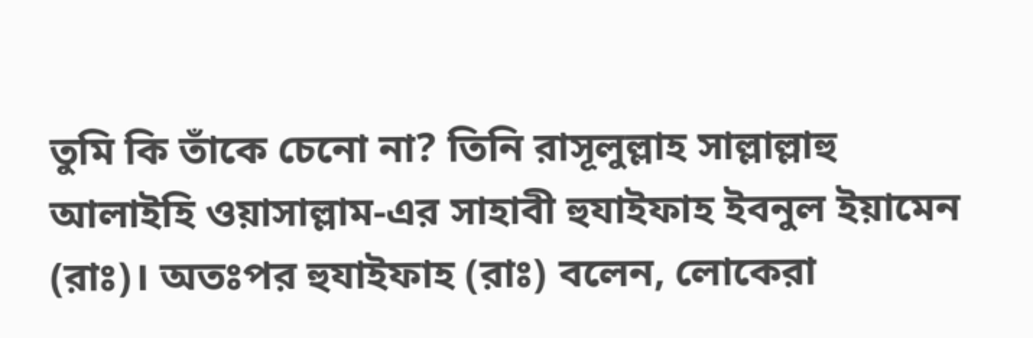তুমি কি তাঁকে চেনো না? তিনি রাসূলুল্লাহ সাল্লাল্লাহু আলাইহি ওয়াসাল্লাম-এর সাহাবী হুযাইফাহ ইবনুল ইয়ামেন (রাঃ)। অতঃপর হুযাইফাহ (রাঃ) বলেন, লোকেরা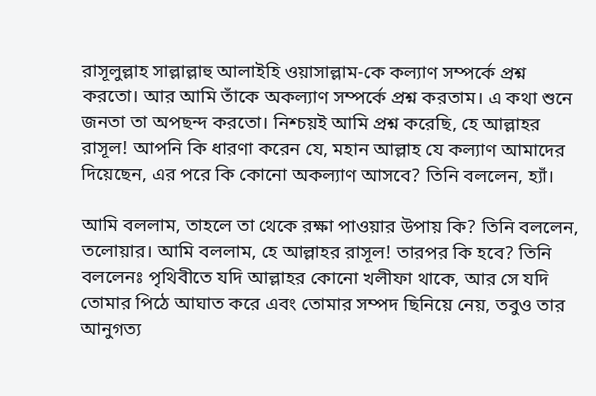রাসূলুল্লাহ সাল্লাল্লাহু আলাইহি ওয়াসাল্লাম-কে কল্যাণ সম্পর্কে প্রশ্ন করতো। আর আমি তাঁকে অকল্যাণ সম্পর্কে প্রশ্ন করতাম। এ কথা শুনে জনতা তা অপছন্দ করতো। নিশ্চয়ই আমি প্রশ্ন করেছি, হে আল্লাহর রাসূল! আপনি কি ধারণা করেন যে, মহান আল্লাহ যে কল্যাণ আমাদের দিয়েছেন, এর পরে কি কোনো অকল্যাণ আসবে? তিনি বললেন, হ্যাঁ।

আমি বললাম, তাহলে তা থেকে রক্ষা পাওয়ার উপায় কি? তিনি বললেন, তলোয়ার। আমি বললাম, হে আল্লাহর রাসূল! তারপর কি হবে? তিনি বললেনঃ পৃথিবীতে যদি আল্লাহর কোনো খলীফা থাকে, আর সে যদি তোমার পিঠে আঘাত করে এবং তোমার সম্পদ ছিনিয়ে নেয়, তবুও তার আনুগত্য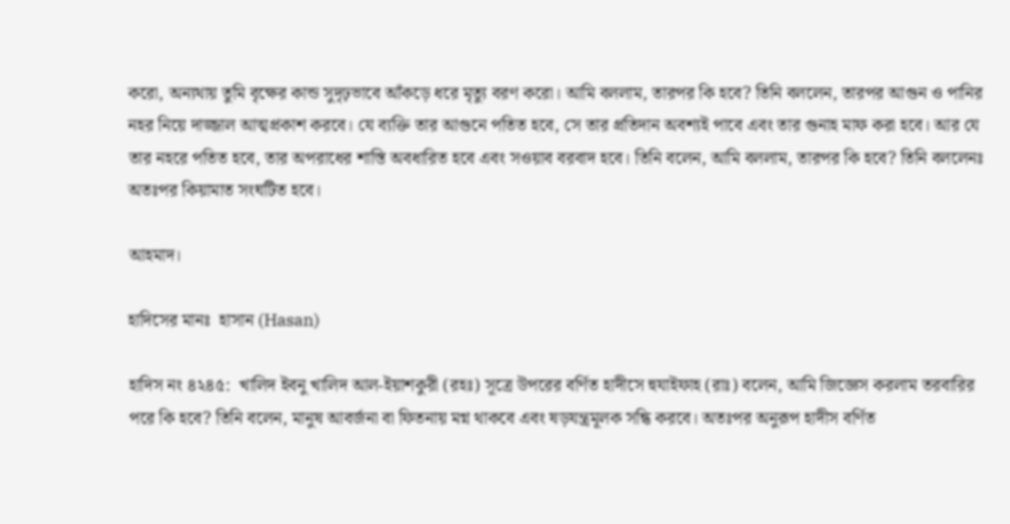করো, অন্যথায় তুমি বৃক্ষের কান্ড সুদৃঢ়ভাবে আঁকড়ে ধরে মৃত্যু বরণ করো। আমি বললাম, তারপর কি হবে? তিনি বললেন, তারপর আগুন ও পানির নহর নিয়ে দাজ্জাল আত্মপ্রকাশ করবে। যে ব্যক্তি তার আগুনে পতিত হবে, সে তার প্রতিদান অবশ্যই পাবে এবং তার গুনাহ মাফ করা হবে। আর যে তার নহরে পতিত হবে, তার অপরাধের শাস্তি অবধারিত হবে এবং সওয়াব বরবাদ হবে। তিনি বলেন, আমি বললাম, তারপর কি হবে? তিনি বললেনঃ অতঃপর কিয়ামাত সংঘটিত হবে।

আহমাদ।

হাদিসের মানঃ  হাসান (Hasan)

হাদিস নং ৪২৪৫:  খালিদ ইবনু খালিদ আল-ইয়াশকুরী (রহঃ) সূত্রে উপরের বর্ণিত হাদীসে হুযাইফাহ (রাঃ) বলেন, আমি জিজ্ঞেস করলাম তরবারির পরে কি হবে? তিনি বলেন, মানুষ আবর্জনা বা ফিতনায় মগ্ন থাকবে এবং ষড়যন্ত্রমূলক সন্ধি করবে। অতঃপর অনুরূপ হাদীস বর্ণিত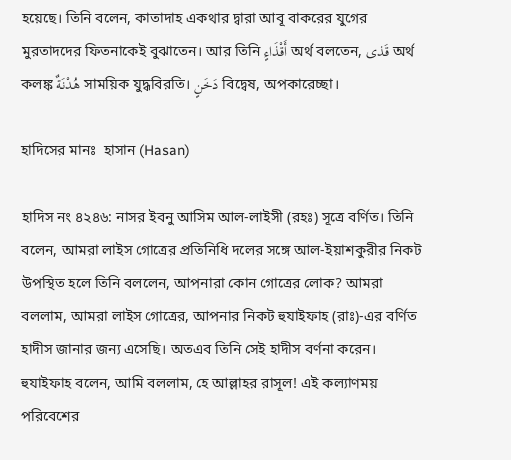হয়েছে। তিনি বলেন, কাতাদাহ একথার দ্বারা আবূ বাকরের যুগের মুরতাদদের ফিতনাকেই বুঝাতেন। আর তিনি أَقْذَاءٍ অর্থ বলতেন, قَذى অর্থ কলঙ্ক هُدْنَةٌ সাময়িক যুদ্ধবিরতি। دَخَنٍ বিদ্বেষ, অপকারেচ্ছা।

হাদিসের মানঃ  হাসান (Hasan)

হাদিস নং ৪২৪৬: নাসর ইবনু আসিম আল-লাইসী (রহঃ) সূত্রে বর্ণিত। তিনি বলেন, আমরা লাইস গোত্রের প্রতিনিধি দলের সঙ্গে আল-ইয়াশকুরীর নিকট উপস্থিত হলে তিনি বললেন, আপনারা কোন গোত্রের লোক? আমরা বললাম, আমরা লাইস গোত্রের, আপনার নিকট হুযাইফাহ (রাঃ)-এর বর্ণিত হাদীস জানার জন্য এসেছি। অতএব তিনি সেই হাদীস বর্ণনা করেন। হুযাইফাহ বলেন, আমি বললাম, হে আল্লাহর রাসূল! এই কল্যাণময় পরিবেশের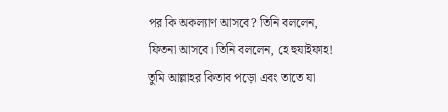পর কি অকল্যাণ আসবে? তিনি বললেন, ফিতনা আসবে। তিনি বললেন, হে হুযাইফাহ! তুমি আল্লাহর কিতাব পড়ো এবং তাতে যা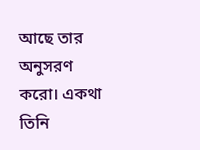আছে তার অনুসরণ করো। একথা তিনি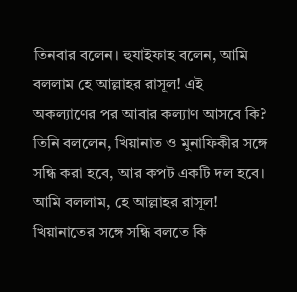তিনবার বলেন। হুযাইফাহ বলেন, আমি বললাম হে আল্লাহর রাসূল! এই অকল্যাণের পর আবার কল্যাণ আসবে কি? তিনি বললেন, খিয়ানাত ও মুনাফিকীর সঙ্গে সন্ধি করা হবে, আর কপট একটি দল হবে। আমি বললাম, হে আল্লাহর রাসূল! খিয়ানাতের সঙ্গে সন্ধি বলতে কি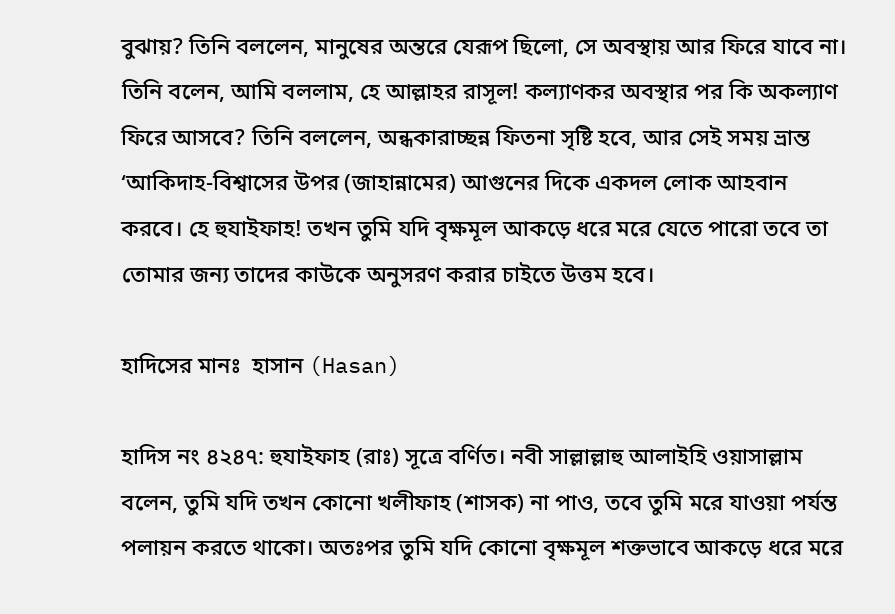বুঝায়? তিনি বললেন, মানুষের অন্তরে যেরূপ ছিলো, সে অবস্থায় আর ফিরে যাবে না। তিনি বলেন, আমি বললাম, হে আল্লাহর রাসূল! কল্যাণকর অবস্থার পর কি অকল্যাণ ফিরে আসবে? তিনি বললেন, অন্ধকারাচ্ছন্ন ফিতনা সৃষ্টি হবে, আর সেই সময় ভ্রান্ত ‘আকিদাহ-বিশ্বাসের উপর (জাহান্নামের) আগুনের দিকে একদল লোক আহবান করবে। হে হুযাইফাহ! তখন তুমি যদি বৃক্ষমূল আকড়ে ধরে মরে যেতে পারো তবে তা তোমার জন্য তাদের কাউকে অনুসরণ করার চাইতে উত্তম হবে।

হাদিসের মানঃ  হাসান (Hasan)

হাদিস নং ৪২৪৭: হুযাইফাহ (রাঃ) সূত্রে বর্ণিত। নবী সাল্লাল্লাহু আলাইহি ওয়াসাল্লাম বলেন, তুমি যদি তখন কোনো খলীফাহ (শাসক) না পাও, তবে তুমি মরে যাওয়া পর্যন্ত পলায়ন করতে থাকো। অতঃপর তুমি যদি কোনো বৃক্ষমূল শক্তভাবে আকড়ে ধরে মরে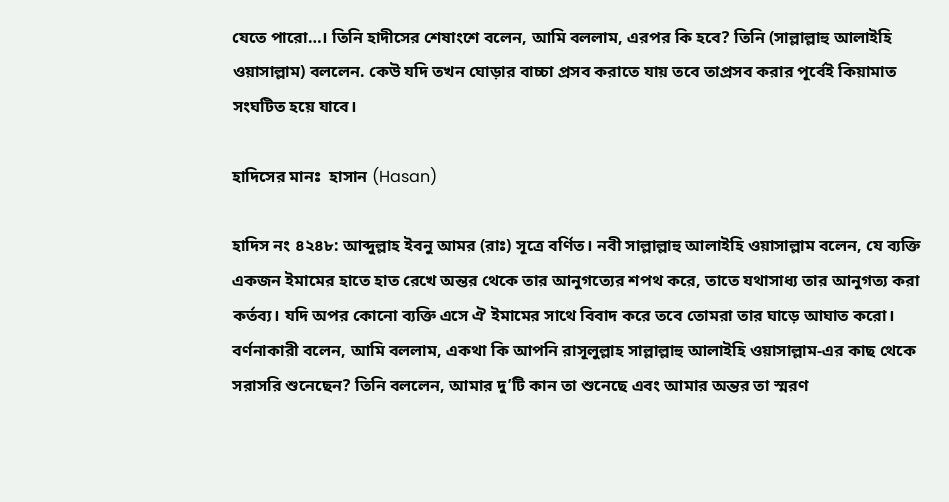যেতে পারো…। তিনি হাদীসের শেষাংশে বলেন, আমি বললাম, এরপর কি হবে? তিনি (সাল্লাল্লাহু আলাইহি ওয়াসাল্লাম) বললেন. কেউ যদি তখন ঘোড়ার বাচ্চা প্রসব করাতে যায় তবে তাপ্রসব করার পূর্বেই কিয়ামাত সংঘটিত হয়ে যাবে।

হাদিসের মানঃ  হাসান (Hasan)

হাদিস নং ৪২৪৮: আব্দুল্লাহ ইবনু আমর (রাঃ) সূত্রে বর্ণিত। নবী সাল্লাল্লাহু আলাইহি ওয়াসাল্লাম বলেন, যে ব্যক্তি একজন ইমামের হাতে হাত রেখে অন্তর থেকে তার আনুগত্যের শপথ করে, তাতে যথাসাধ্য তার আনুগত্য করা কর্তব্য। যদি অপর কোনো ব্যক্তি এসে ঐ ইমামের সাথে বিবাদ করে তবে তোমরা তার ঘাড়ে আঘাত করো। বর্ণনাকারী বলেন, আমি বললাম, একথা কি আপনি রাসূলুল্লাহ সাল্লাল্লাহু আলাইহি ওয়াসাল্লাম-এর কাছ থেকে সরাসরি শুনেছেন? তিনি বললেন, আমার দু’টি কান তা শুনেছে এবং আমার অন্তর তা স্মরণ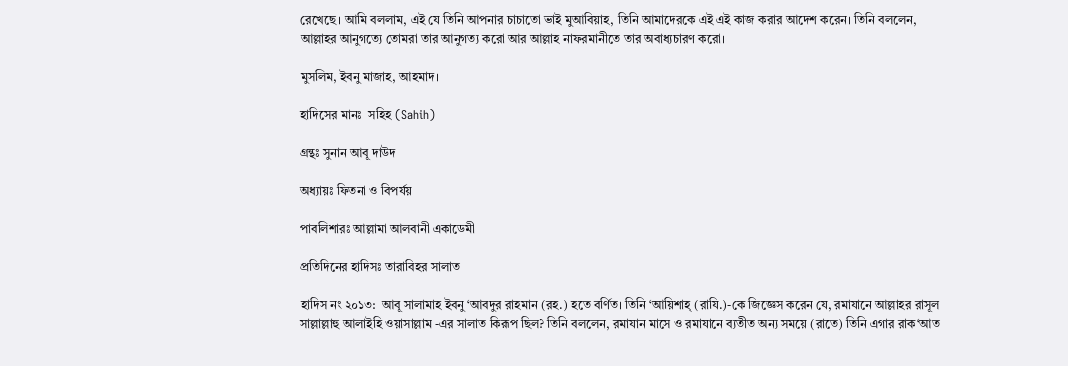রেখেছে। আমি বললাম, এই যে তিনি আপনার চাচাতো ভাই মুআবিয়াহ, তিনি আমাদেরকে এই এই কাজ করার আদেশ করেন। তিনি বললেন, আল্লাহর আনুগত্যে তোমরা তার আনুগত্য করো আর আল্লাহ নাফরমানীতে তার অবাধ্যচারণ করো।

মুসলিম, ইবনু মাজাহ, আহমাদ।

হাদিসের মানঃ  সহিহ (Sahih)

গ্রন্থঃ সুনান আবূ দাউদ

অধ্যায়ঃ ফিতনা ও বিপর্যয়

পাবলিশারঃ আল্লামা আলবানী একাডেমী

প্রতিদিনের হাদিসঃ তারাবিহর সালাত

হাদিস নং ২০১৩:  আবূ সালামাহ ইবনু ‘আবদুর রাহমান (রহ.) হতে বর্ণিত। তিনি ‘আয়িশাহ্ (রাযি.)-কে জিজ্ঞেস করেন যে, রমাযানে আল্লাহর রাসূল সাল্লাল্লাহু আলাইহি ওয়াসাল্লাম -এর সালাত কিরূপ ছিল? তিনি বললেন, রমাযান মাসে ও রমাযানে ব্যতীত অন্য সময়ে (রাতে) তিনি এগার রাক‘আত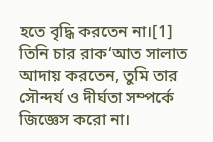হতে বৃদ্ধি করতেন না।[1] তিনি চার রাক‘আত সালাত আদায় করতেন, তুমি তার সৌন্দর্য ও দীর্ঘতা সম্পর্কে জিজ্ঞেস করো না।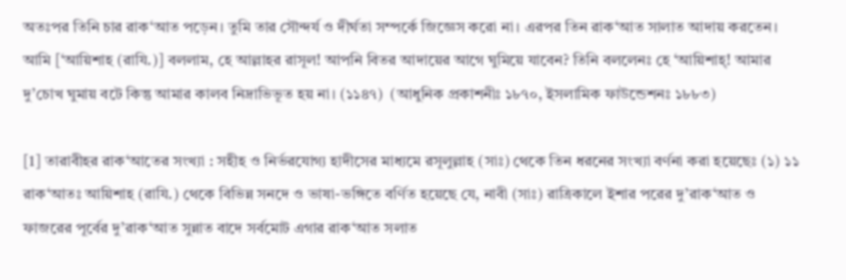অতঃপর তিনি চার রাক‘আত পড়েন। তুমি তার সৌন্দর্য ও দীর্ঘতা সম্পর্কে জিজ্ঞেস করো না। এরপর তিন রাক‘আত সালাত আদায় করতেন। আমি [‘আয়িশাহ (রাযি.)] বললাম, হে আল্লাহর রাসূল! আপনি বিতর আদায়ের আগে ঘুমিয়ে যাবেন? তিনি বললেনঃ হে ‘আয়িশাহ্! আমার দু’চোখ ঘুমায় বটে কিন্তু আমার কালব নিদ্রাভিভূত হয় না। (১১৪৭)  (আধুনিক প্রকাশনীঃ ১৮৭০, ইসলামিক ফাউন্ডেশনঃ ১৮৮৩)

[1] তারাবীহর রাক‘আতের সংখ্যা : সহীহ ও নির্ভরযোগ্য হাদীসের মাধ্যমে রসূলুল্লাহ (সাঃ) থেকে তিন ধরনের সংখ্যা বর্ণনা করা হয়েছেঃ (১) ১১ রাক‘আতঃ আয়িশাহ (রাযি.) থেকে বিভিন্ন সনদে ও ভাষা-ভঙ্গিতে বর্ণিত হয়েছে যে, নাবী (সাঃ) রাত্রিকালে ইশার পরের দু’রাক‘আত ও ফাজরের পূর্বের দু’রাক‘আত সুন্নাত বাদে সর্বমোট এগার রাক‘আত সলাত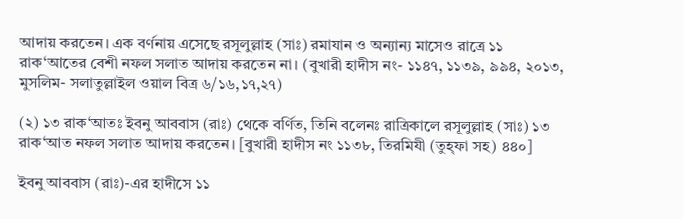আদায় করতেন। এক বর্ণনায় এসেছে রসূলুল্লাহ (সাঃ) রমাযান ও অন্যান্য মাসেও রাত্রে ১১ রাক‘আতের বেশী নফল সলাত আদায় করতেন না। (বুখারী হাদীস নং- ১১৪৭, ১১৩৯, ৯৯৪, ২০১৩, মুসলিম- সলাতুল্লাইল ওয়াল বিত্র ৬/১৬,১৭,২৭)

(২) ১৩ রাক‘আতঃ ইবনু আববাস (রাঃ) থেকে বর্ণিত, তিনি বলেনঃ রাত্রিকালে রসূলুল্লাহ (সাঃ) ১৩ রাক‘আত নফল সলাত আদায় করতেন। [বুখারী হাদীস নং ১১৩৮, তিরমিযী (তুহ্ফা সহ) ৪৪০]

ইবনু আববাস (রাঃ)-এর হাদীসে ১১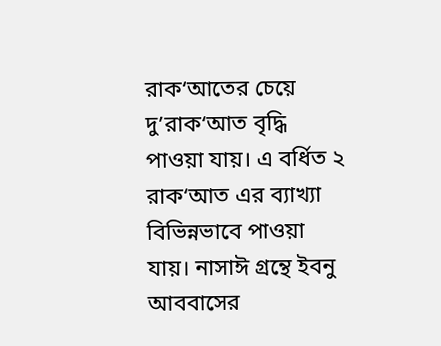রাক‘আতের চেয়ে দু’রাক‘আত বৃদ্ধি পাওয়া যায়। এ বর্ধিত ২ রাক‘আত এর ব্যাখ্যা বিভিন্নভাবে পাওয়া যায়। নাসাঈ গ্রন্থে ইবনু আববাসের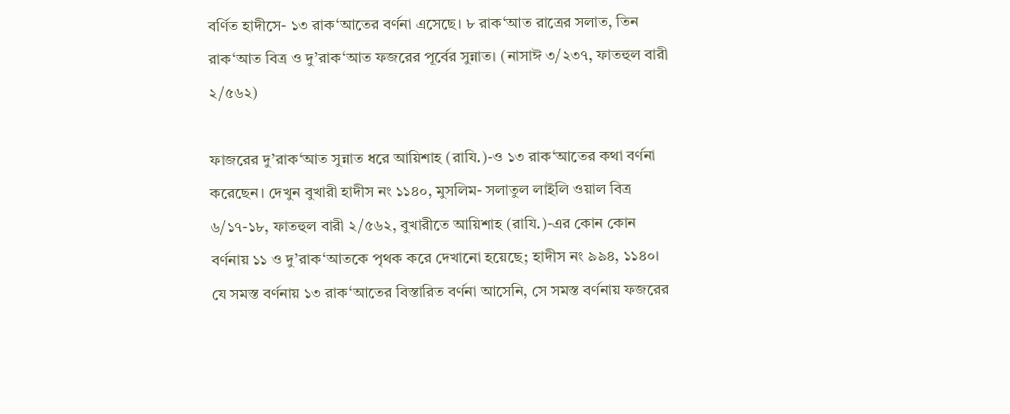বর্ণিত হাদীসে- ১৩ রাক‘আতের বর্ণনা এসেছে। ৮ রাক‘আত রাত্রের সলাত, তিন রাক‘আত বিত্র ও দু’রাক‘আত ফজরের পূর্বের সুন্নাত। (নাসাঈ ৩/২৩৭, ফাতহুল বারী ২/৫৬২)

ফাজরের দু’রাক‘আত সুন্নাত ধরে আয়িশাহ (রাযি.)-ও ১৩ রাক‘আতের কথা বর্ণনা করেছেন। দেখুন বুখারী হাদীস নং ১১৪০, মুসলিম- সলাতুল লাইলি ওয়াল বিত্র ৬/১৭-১৮, ফাতহুল বারী ২/৫৬২, বুখারীতে আয়িশাহ (রাযি.)-এর কোন কোন বর্ণনায় ১১ ও দু’রাক‘আতকে পৃথক করে দেখানো হয়েছে; হাদীস নং ৯৯৪, ১১৪০। যে সমস্ত বর্ণনায় ১৩ রাক‘আতের বিস্তারিত বর্ণনা আসেনি, সে সমস্ত বর্ণনায় ফজরের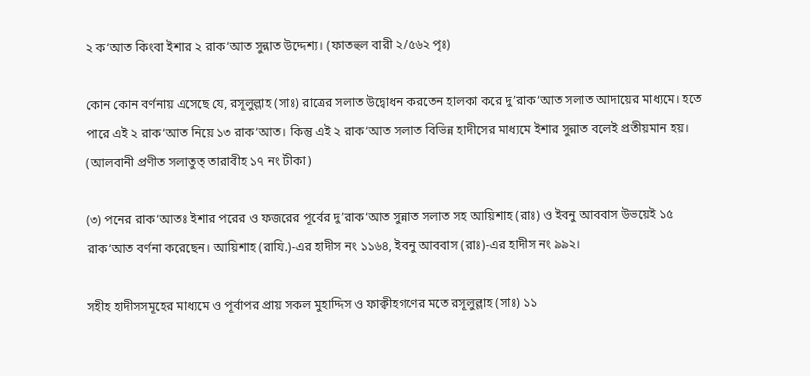২ ক‘আত কিংবা ইশার ২ রাক‘আত সুন্নাত উদ্দেশ্য। (ফাতহুল বারী ২/৫৬২ পৃঃ)

কোন কোন বর্ণনায় এসেছে যে, রসূলুল্লাহ (সাঃ) রাত্রের সলাত উদ্বোধন করতেন হালকা করে দু’রাক‘আত সলাত আদায়ের মাধ্যমে। হতে পারে এই ২ রাক‘আত নিয়ে ১৩ রাক‘আত। কিন্তু এই ২ রাক‘আত সলাত বিভিন্ন হাদীসের মাধ্যমে ইশার সুন্নাত বলেই প্রতীয়মান হয়। (আলবানী প্রণীত সলাতুত্ তারাবীহ ১৭ নং টীকা)

(৩) পনের রাক‘আতঃ ইশার পরের ও ফজরের পূর্বের দু’রাক‘আত সুন্নাত সলাত সহ আয়িশাহ (রাঃ) ও ইবনু আববাস উভয়েই ১৫ রাক‘আত বর্ণনা করেছেন। আয়িশাহ (রাযি.)-এর হাদীস নং ১১৬৪, ইবনু আববাস (রাঃ)-এর হাদীস নং ৯৯২।

সহীহ হাদীসসমূহের মাধ্যমে ও পূর্বাপর প্রায় সকল মুহাদ্দিস ও ফাক্বীহগণের মতে রসূলুল্লাহ (সাঃ) ১১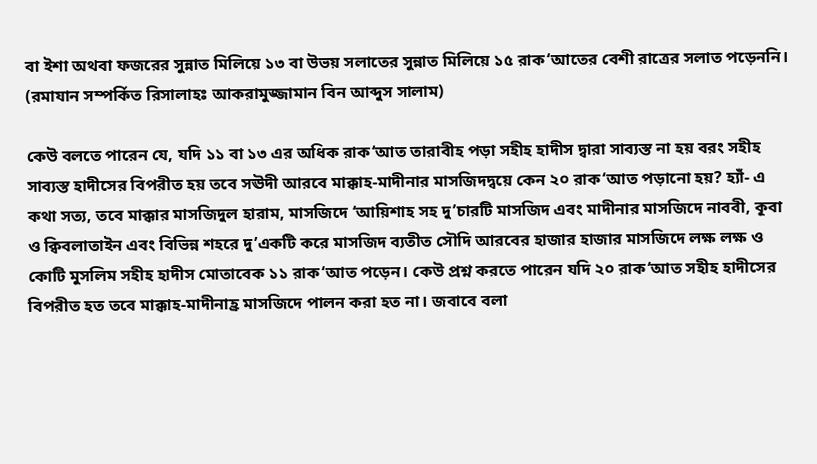বা ইশা অথবা ফজরের সুন্নাত মিলিয়ে ১৩ বা উভয় সলাতের সুন্নাত মিলিয়ে ১৫ রাক‘আতের বেশী রাত্রের সলাত পড়েননি। (রমাযান সম্পর্কিত রিসালাহঃ আকরামুজ্জামান বিন আব্দুস সালাম)

কেউ বলতে পারেন যে, যদি ১১ বা ১৩ এর অধিক রাক‘আত তারাবীহ পড়া সহীহ হাদীস দ্বারা সাব্যস্ত না হয় বরং সহীহ সাব্যস্ত হাদীসের বিপরীত হয় তবে সঊদী আরবে মাক্কাহ-মাদীনার মাসজিদদ্বয়ে কেন ২০ রাক‘আত পড়ানো হয়? হ্যাঁ- এ কথা সত্য, তবে মাক্কার মাসজিদুল হারাম, মাসজিদে ‘আয়িশাহ সহ দু’চারটি মাসজিদ এবং মাদীনার মাসজিদে নাববী, কূবা ও ক্বিবলাতাইন এবং বিভিন্ন শহরে দু’একটি করে মাসজিদ ব্যতীত সৌদি আরবের হাজার হাজার মাসজিদে লক্ষ লক্ষ ও কোটি মুসলিম সহীহ হাদীস মোতাবেক ১১ রাক‘আত পড়েন। কেউ প্রশ্ন করতে পারেন যদি ২০ রাক‘আত সহীহ হাদীসের বিপরীত হত তবে মাক্কাহ-মাদীনাহ্র মাসজিদে পালন করা হত না। জবাবে বলা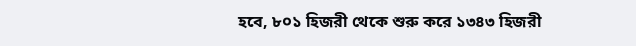হবে, ৮০১ হিজরী থেকে শুরু করে ১৩৪৩ হিজরী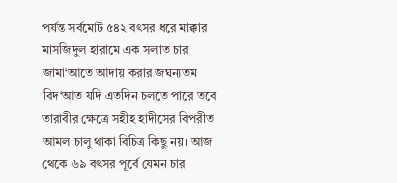পর্যন্ত সর্বমোট ৫৪২ বৎসর ধরে মাক্কার মাসজিদুল হারামে এক সলাত চার জামা‘আতে আদায় করার জঘন্যতম বিদ‘আত যদি এতদিন চলতে পারে তবে তারাবীর ক্ষেত্রে সহীহ হাদীসের বিপরীত আমল চালু থাকা বিচিত্র কিছু নয়। আজ থেকে ৬৯ বৎসর পূর্বে যেমন চার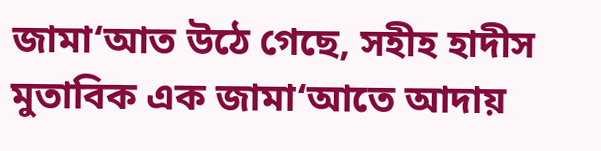জামা‘আত উঠে গেছে, সহীহ হাদীস মুতাবিক এক জামা‘আতে আদায়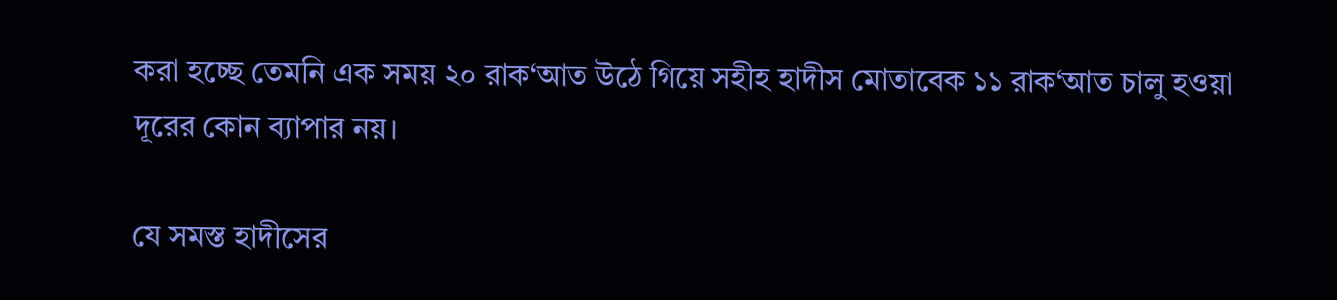করা হচ্ছে তেমনি এক সময় ২০ রাক‘আত উঠে গিয়ে সহীহ হাদীস মোতাবেক ১১ রাক‘আত চালু হওয়া দূরের কোন ব্যাপার নয়।

যে সমস্ত হাদীসের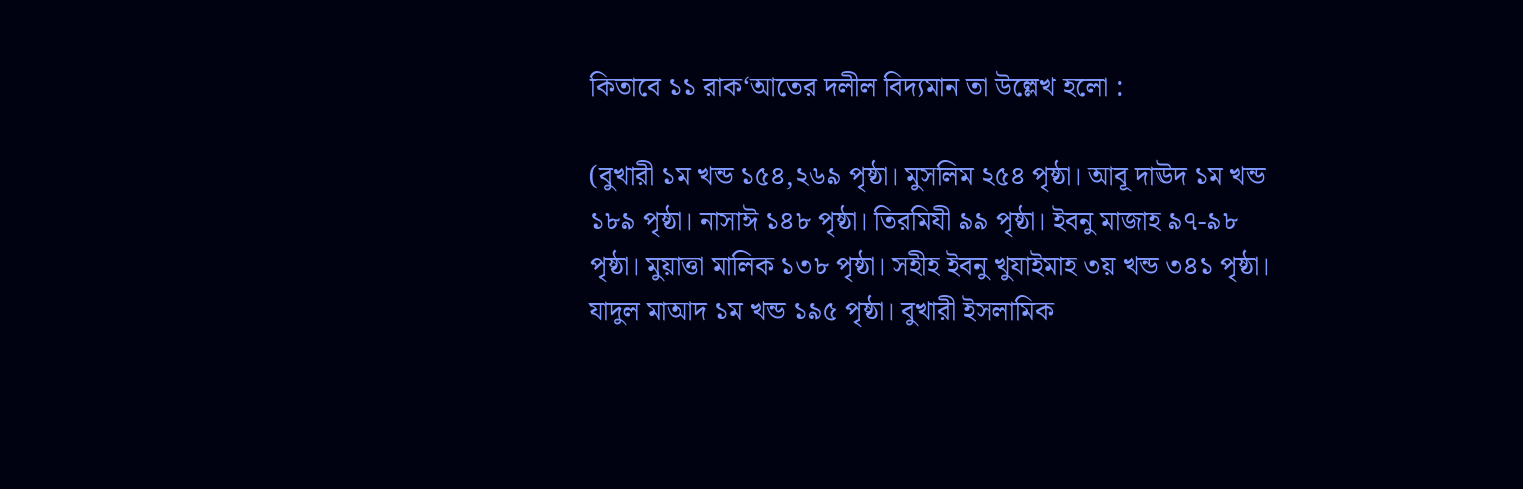কিতাবে ১১ রাক‘আতের দলীল বিদ্যমান তা উল্লেখ হলো :

(বুখারী ১ম খন্ড ১৫৪,২৬৯ পৃষ্ঠা। মুসলিম ২৫৪ পৃষ্ঠা। আবূ দাঊদ ১ম খন্ড ১৮৯ পৃষ্ঠা। নাসাঈ ১৪৮ পৃষ্ঠা। তিরমিযী ৯৯ পৃষ্ঠা। ইবনু মাজাহ ৯৭-৯৮ পৃষ্ঠা। মুয়াত্তা মালিক ১৩৮ পৃষ্ঠা। সহীহ ইবনু খুযাইমাহ ৩য় খন্ড ৩৪১ পৃষ্ঠা। যাদুল মাআদ ১ম খন্ড ১৯৫ পৃষ্ঠা। বুখারী ইসলামিক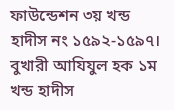ফাউন্ডেশন ৩য় খন্ড হাদীস নং ১৫৯২-১৫৯৭। বুখারী আযিযুল হক ১ম খন্ড হাদীস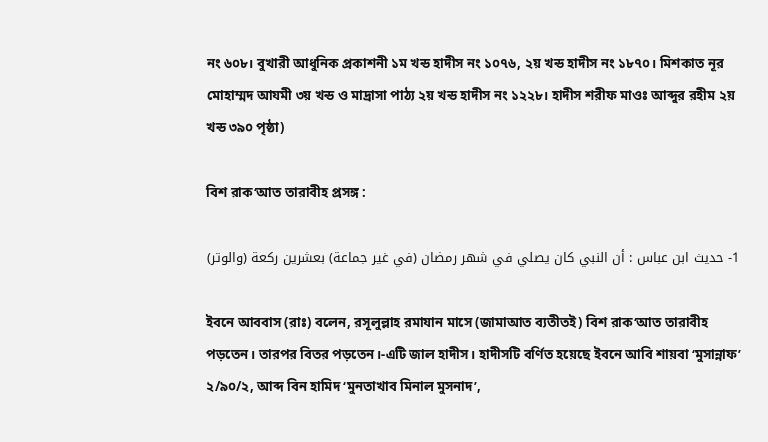নং ৬০৮। বুখারী আধুনিক প্রকাশনী ১ম খন্ড হাদীস নং ১০৭৬, ২য় খন্ড হাদীস নং ১৮৭০। মিশকাত নূর মোহাম্মদ আযমী ৩য় খন্ড ও মাদ্রাসা পাঠ্য ২য় খন্ড হাদীস নং ১২২৮। হাদীস শরীফ মাওঃ আব্দুর রহীম ২য় খন্ড ৩৯০ পৃষ্ঠা)

বিশ রাক‘আত তারাবীহ প্রসঙ্গ :

1- حديث ابن عباس : أن النبي كان يصلي في شهر رمضان (في غير جماعة) بعشرين ركعة (والوتر)

ইবনে আববাস (রাঃ) বলেন, রসূলুল্লাহ রমাযান মাসে (জামাআত ব্যতীতই) বিশ রাক‘আত তারাবীহ পড়তেন। তারপর বিতর পড়তেন।-এটি জাল হাদীস। হাদীসটি বর্ণিত হয়েছে ইবনে আবি শায়বা ‘মুসান্নাফ’ ২/৯০/২, আব্দ বিন হামিদ ‘মুনতাখাব মিনাল মুসনাদ’,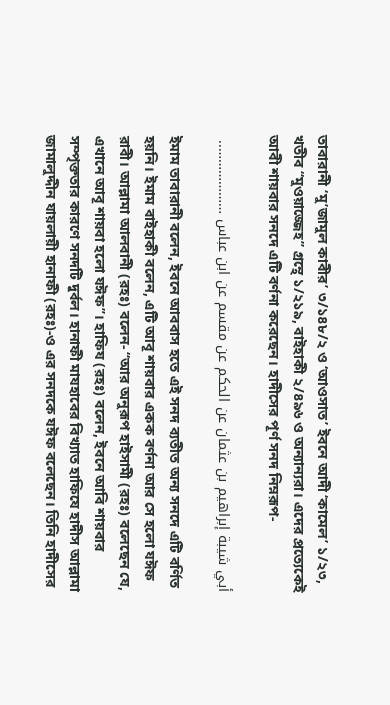তাবারানী ‘মু’জামুল কাবীর’ ৩/১৪৮/২ ও ‘আওসাত’ ইবনে আদী ‘কামেল’ ১/২৩, খতীব ‘‘মুওয়াজ্জেহ’’ গ্রন্থে ১/২১৯, বাইহাকী ২/৪৯৬ ও অন্যান্যরা। এদের প্রত্যেকেই আবী শায়বার সনদে এটি বর্ণনা করেছেন। হাদীসের পূর্ণ সনদ নিম্নরূপ-

أبي شيبة إبراهيم بن عثمان عن الحكم عن مقسم عن ابن عباس ………………..

ইমাম তাবারানী বলেন, ইবনে আববাস হতে এই সনদ ব্যতীত অন্য সনদে এটি বর্ণিত হয়নি। ইমাম বাইহাকী বলেন, এটি আবূ শায়বার একক বর্ণনা আর সে হলো যঈফ রাবী। আল্লামা আলবানী (রহঃ) বলেন- ‘‘আর অনুরূপ হাইসামী (রহঃ) বলেছেন যে, এখানে আবূ শায়বা হলো যঈফ’’। হাফিয (রহঃ) বলেন, ইবনে আবি শায়বার সম্পৃক্ততার কারণে সনদটি দুর্বল। হানাফী মাযহাবের বিখ্যাত হাফিযে হাদীস আল্লামা জামালুদ্দীন যায়লায়ী হানাফী (রহঃ)-ও এর সনদকে যঈফ বলেছেন। তিনি হাদীসের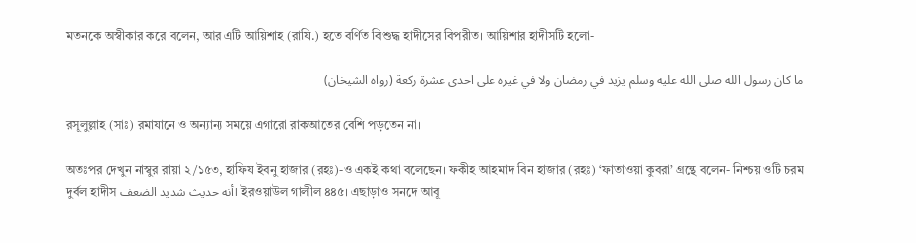মতনকে অস্বীকার করে বলেন, আর এটি আয়িশাহ (রাযি.) হতে বর্ণিত বিশুদ্ধ হাদীসের বিপরীত। আয়িশার হাদীসটি হলো-

ما كان رسول الله صلى الله عليه وسلم يزيد في رمضان ولا في غيره على احدى عشرة ركعة (رواه الشيخان)

রসূলুল্লাহ (সাঃ) রমাযানে ও অন্যান্য সময়ে এগারো রাকআতের বেশি পড়তেন না।

অতঃপর দেখুন নাস্বুর রায়া ২/১৫৩, হাফিয ইবনু হাজার (রহঃ)-ও একই কথা বলেছেন। ফকীহ আহমাদ বিন হাজার (রহঃ) ‘ফাতাওয়া কুবরা’ গ্রন্থে বলেন- নিশ্চয় ওটি চরম দুর্বল হাদীস أنه حديث شديد الضعف। ইরওয়াউল গালীল ৪৪৫। এছাড়াও সনদে আবূ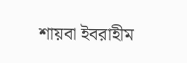শায়বা ইবরাহীম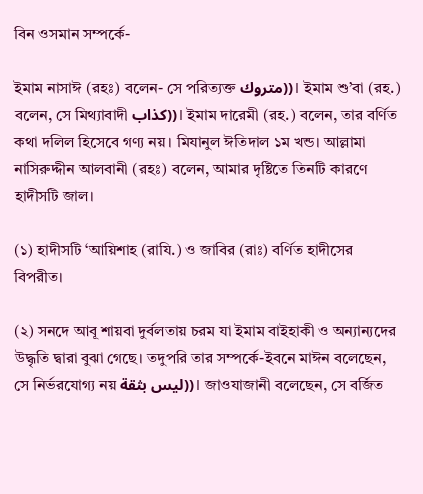বিন ওসমান সম্পর্কে-

ইমাম নাসাঈ (রহঃ) বলেন- সে পরিত্যক্ত متروك))। ইমাম শু’বা (রহ.) বলেন, সে মিথ্যাবাদী كذاب))। ইমাম দারেমী (রহ.) বলেন, তার বর্ণিত কথা দলিল হিসেবে গণ্য নয়। মিযানুল ঈতিদাল ১ম খন্ড। আল্লামা নাসিরুদ্দীন আলবানী (রহঃ) বলেন, আমার দৃষ্টিতে তিনটি কারণে হাদীসটি জাল।

(১) হাদীসটি ‘আয়িশাহ (রাযি.) ও জাবির (রাঃ) বর্ণিত হাদীসের বিপরীত।

(২) সনদে আবূ শায়বা দুর্বলতায় চরম যা ইমাম বাইহাকী ও অন্যান্যদের উদ্ধৃতি দ্বারা বুঝা গেছে। তদুপরি তার সম্পর্কে-ইবনে মাঈন বলেছেন, সে নির্ভরযোগ্য নয় ليس بثقة))। জাওযাজানী বলেছেন, সে বর্জিত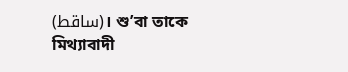(ساقط)। শু’বা তাকে মিথ্যাবাদী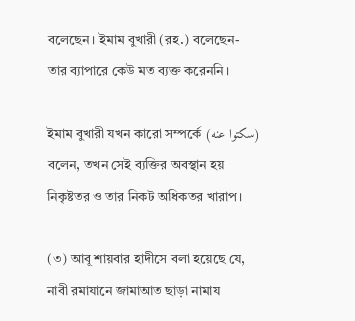বলেছেন। ইমাম বুখারী (রহ.) বলেছেন- তার ব্যাপারে কেউ মত ব্যক্ত করেননি।

ইমাম বুখারী যখন কারো সম্পর্কে (سكتوا عنه) বলেন, তখন সেই ব্যক্তির অবস্থান হয় নিকৃষ্টতর ও তার নিকট অধিকতর খারাপ।

(৩) আবূ শায়বার হাদীসে বলা হয়েছে যে, নাবী রমাযানে জামাআত ছাড়া নামায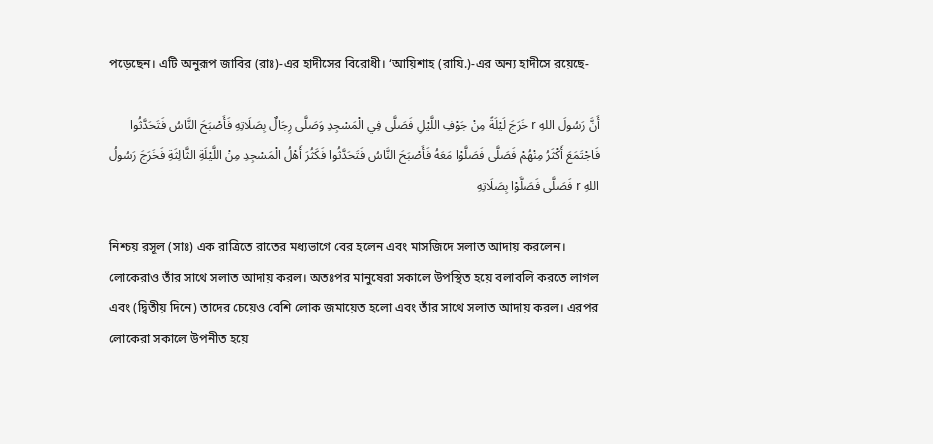পড়েছেন। এটি অনুরূপ জাবির (রাঃ)-এর হাদীসের বিরোধী। ‘আয়িশাহ (রাযি.)-এর অন্য হাদীসে রয়েছে-

أَنَّ رَسُولَ اللهِ r خَرَجَ لَيْلَةً مِنْ جَوْفِ اللَّيْلِ فَصَلَّى فِي الْمَسْجِدِ وَصَلَّى رِجَالٌ بِصَلَاتِهِ فَأَصْبَحَ النَّاسُ فَتَحَدَّثُوا فَاجْتَمَعَ أَكْثَرُ مِنْهُمْ فَصَلَّى فَصَلَّوْا مَعَهُ فَأَصْبَحَ النَّاسُ فَتَحَدَّثُوا فَكَثُرَ أَهْلُ الْمَسْجِدِ مِنْ اللَّيْلَةِ الثَّالِثَةِ فَخَرَجَ رَسُولُ اللهِ r فَصَلَّى فَصَلَّوْا بِصَلَاتِهِ

নিশ্চয় রসূল (সাঃ) এক রাত্রিতে রাতের মধ্যভাগে বের হলেন এবং মাসজিদে সলাত আদায় করলেন। লোকেরাও তাঁর সাথে সলাত আদায় করল। অতঃপর মানুষেরা সকালে উপস্থিত হয়ে বলাবলি করতে লাগল এবং (দ্বিতীয় দিনে) তাদের চেয়েও বেশি লোক জমায়েত হলো এবং তাঁর সাথে সলাত আদায় করল। এরপর লোকেরা সকালে উপনীত হয়ে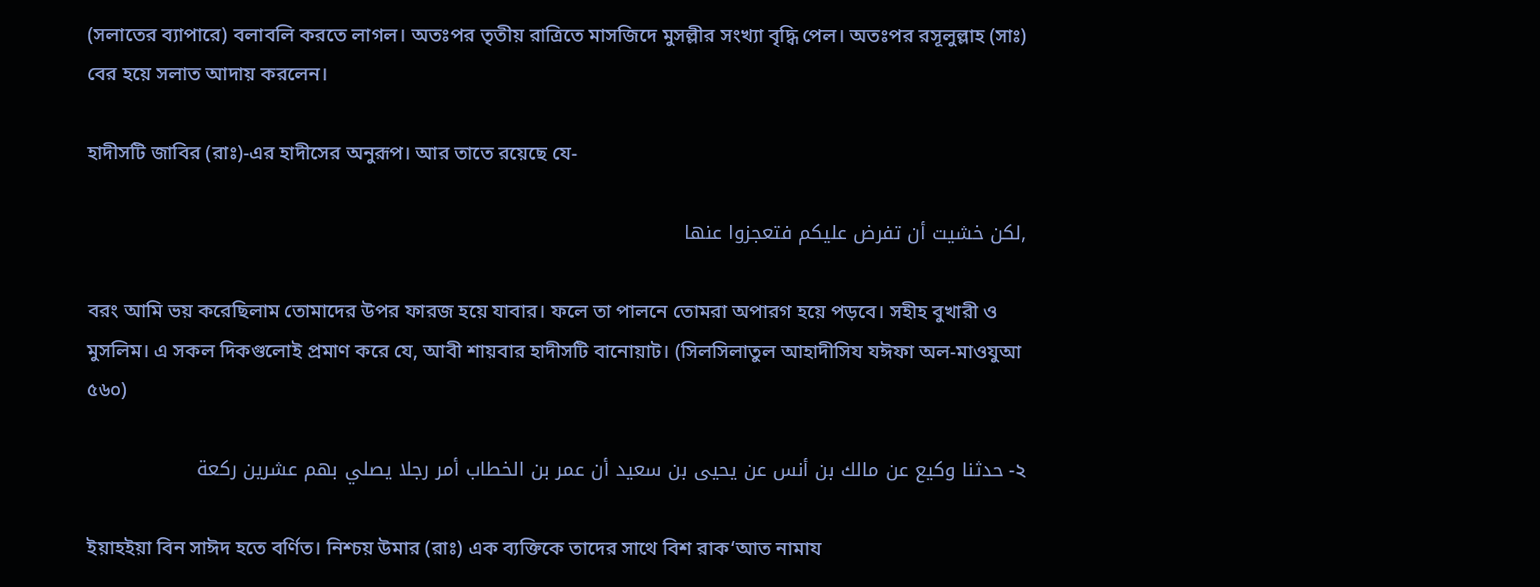(সলাতের ব্যাপারে) বলাবলি করতে লাগল। অতঃপর তৃতীয় রাত্রিতে মাসজিদে মুসল্লীর সংখ্যা বৃদ্ধি পেল। অতঃপর রসূলুল্লাহ (সাঃ) বের হয়ে সলাত আদায় করলেন।

হাদীসটি জাবির (রাঃ)-এর হাদীসের অনুরূপ। আর তাতে রয়েছে যে-

,لكن خشيت أن تفرض عليكم فتعجزوا عنها

বরং আমি ভয় করেছিলাম তোমাদের উপর ফারজ হয়ে যাবার। ফলে তা পালনে তোমরা অপারগ হয়ে পড়বে। সহীহ বুখারী ও মুসলিম। এ সকল দিকগুলোই প্রমাণ করে যে, আবী শায়বার হাদীসটি বানোয়াট। (সিলসিলাতুল আহাদীসিয যঈফা অল-মাওযুআ ৫৬০)

২- حدثنا وكيع عن مالك بن أنس عن يحيى بن سعيد أن عمر بن الخطاب أمر رجلا يصلي بهم عشرين ركعة

ইয়াহইয়া বিন সাঈদ হতে বর্ণিত। নিশ্চয় উমার (রাঃ) এক ব্যক্তিকে তাদের সাথে বিশ রাক‘আত নামায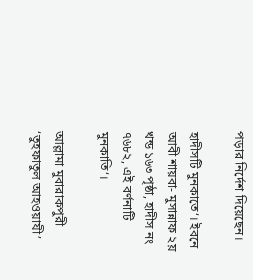পড়ার নির্দেশ দিয়েছেন।

হাদীসটি মুনকাতে‘। ইবনে আবী শায়বা- মুসান্নাফ ২য় খন্ড ১৬৩ পৃষ্ঠা, হাদীস নং ৭৬৮২, এই বর্ণনাটি মুনকাতি‘।

আল্লামা মুবারাকপুরী ‘তুহফাতুল আহওয়াযী’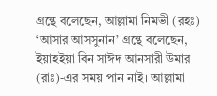গ্রন্থে বলেছেন, আল্লামা নিমভী (রহঃ) ‘আসার আসসুনান’ গ্রন্থে বলেছেন, ইয়াহইয়া বিন সাঈদ আনসারী উমার (রাঃ)-এর সময় পান নাই। আল্লামা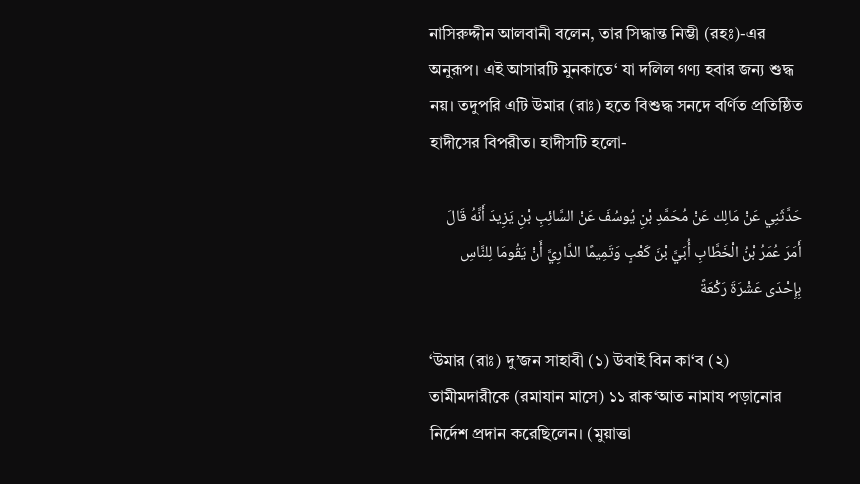নাসিরুদ্দীন আলবানী বলেন, তার সিদ্ধান্ত নিম্ভী (রহঃ)-এর অনুরূপ। এই আসারটি মুনকাতে‘ যা দলিল গণ্য হবার জন্য শুদ্ধ নয়। তদুপরি এটি উমার (রাঃ) হতে বিশুদ্ধ সনদে বর্ণিত প্রতিষ্ঠিত হাদীসের বিপরীত। হাদীসটি হলো-

حَدَّثَنِي عَنْ مَالِك عَنْ مُحَمَّدِ بْنِ يُوسُفَ عَنْ السَّائِبِ بْنِ يَزِيدَ أَنَّهُ قَالَ أَمَرَ عُمَرُ بْنُ الْخَطَّابِ أُبَيَّ بْنَ كَعْبٍ وَتَمِيمًا الدَّارِيَّ أَنْ يَقُومَا لِلنَّاسِ بِإِحْدَى عَشْرَةَ رَكْعَةً

‘উমার (রাঃ) দু’জন সাহাবী (১) উবাই বিন কা‘ব (২) তামীমদারীকে (রমাযান মাসে) ১১ রাক‘আত নামায পড়ানোর নির্দেশ প্রদান করেছিলেন। (মুয়াত্তা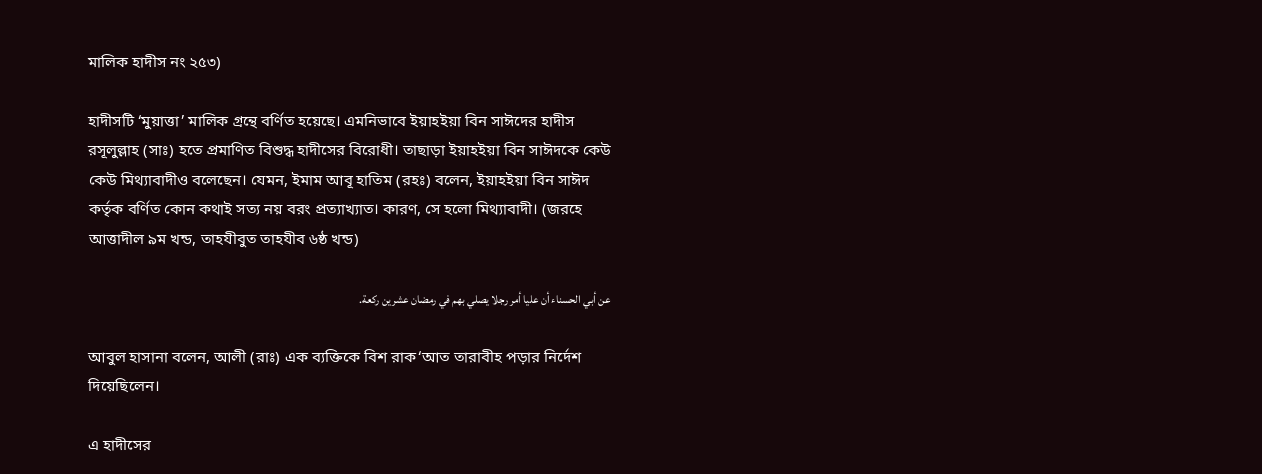মালিক হাদীস নং ২৫৩)

হাদীসটি ‘মুয়াত্তা’ মালিক গ্রন্থে বর্ণিত হয়েছে। এমনিভাবে ইয়াহইয়া বিন সাঈদের হাদীস রসূলুল্লাহ (সাঃ) হতে প্রমাণিত বিশুদ্ধ হাদীসের বিরোধী। তাছাড়া ইয়াহইয়া বিন সাঈদকে কেউ কেউ মিথ্যাবাদীও বলেছেন। যেমন, ইমাম আবূ হাতিম (রহঃ) বলেন, ইয়াহইয়া বিন সাঈদ কর্তৃক বর্ণিত কোন কথাই সত্য নয় বরং প্রত্যাখ্যাত। কারণ, সে হলো মিথ্যাবাদী। (জরহে আত্তাদীল ৯ম খন্ড, তাহযীবুত তাহযীব ৬ষ্ঠ খন্ড)

عن أبي الحسناء أن عليا أمر رجلا يصلي بهم في رمضان عشرين ركعة.

আবুল হাসানা বলেন, আলী (রাঃ) এক ব্যক্তিকে বিশ রাক‘আত তারাবীহ পড়ার নির্দেশ দিয়েছিলেন।

এ হাদীসের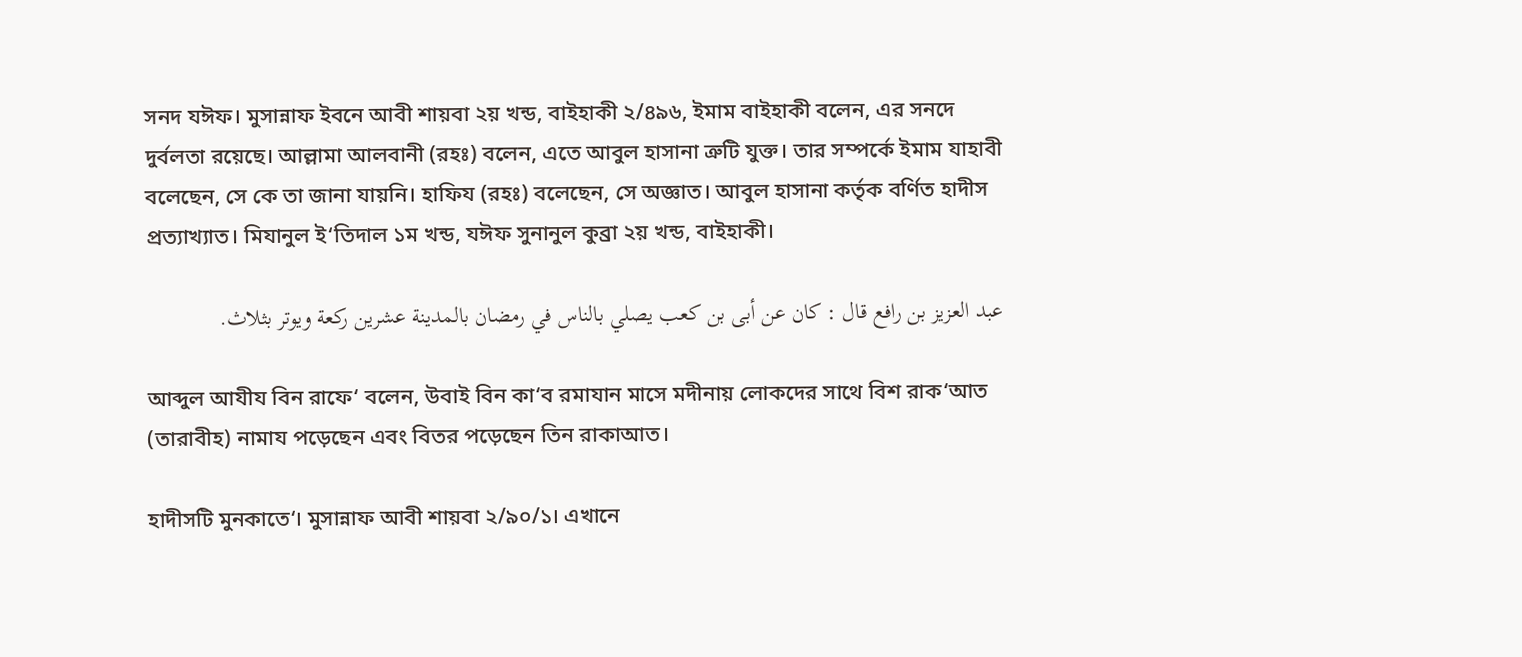সনদ যঈফ। মুসান্নাফ ইবনে আবী শায়বা ২য় খন্ড, বাইহাকী ২/৪৯৬, ইমাম বাইহাকী বলেন, এর সনদে দুর্বলতা রয়েছে। আল্লামা আলবানী (রহঃ) বলেন, এতে আবুল হাসানা ত্রুটি যুক্ত। তার সম্পর্কে ইমাম যাহাবী বলেছেন, সে কে তা জানা যায়নি। হাফিয (রহঃ) বলেছেন, সে অজ্ঞাত। আবুল হাসানা কর্তৃক বর্ণিত হাদীস প্রত্যাখ্যাত। মিযানুল ই‘তিদাল ১ম খন্ড, যঈফ সুনানুল কুব্রা ২য় খন্ড, বাইহাকী।

عبد العزيز بن رافع قال : كان عن أبى بن كعب يصلي بالناس في رمضان بالمدينة عشرين ركعة ويوتر بثلاث.

আব্দুল আযীয বিন রাফে‘ বলেন, উবাই বিন কা‘ব রমাযান মাসে মদীনায় লোকদের সাথে বিশ রাক‘আত (তারাবীহ) নামায পড়েছেন এবং বিতর পড়েছেন তিন রাকাআত।

হাদীসটি মুনকাতে‘। মুসান্নাফ আবী শায়বা ২/৯০/১। এখানে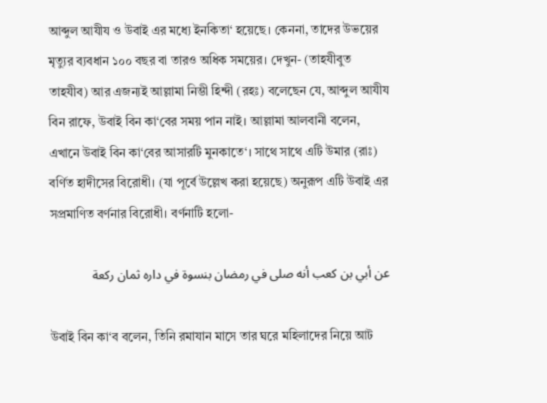আব্দুল আযীয ও উবাই এর মধ্যে ইনকিতা‘ হয়েছে। কেননা, তাদের উভয়ের মৃত্যুর ব্যবধান ১০০ বছর বা তারও অধিক সময়ের। দেখুন- (তাহযীবুত তাহযীব) আর এজন্যই আল্লামা নিম্ভী হিন্দী (রহঃ) বলেছেন যে, আব্দুল আযীয বিন রাফে, উবাই বিন কা‘বের সময় পান নাই। আল্লামা আলবানী বলেন, এখানে উবাই বিন কা‘বের আসারটি মুনকাতে‘। সাথে সাথে এটি উমার (রাঃ) বর্ণিত হাদীসের বিরোধী। (যা পূর্বে উল্লেখ করা হয়েছে) অনুরূপ এটি উবাই এর সপ্রমাণিত বর্ণনার বিরোধী। বর্ণনাটি হলো-

عن أبي بن كعب أنه صلى في رمضان بنسوة في داره ثمان ركعة

উবাই বিন কা‘ব বলেন, তিনি রমাযান মাসে তার ঘরে মহিলাদের নিয়ে আট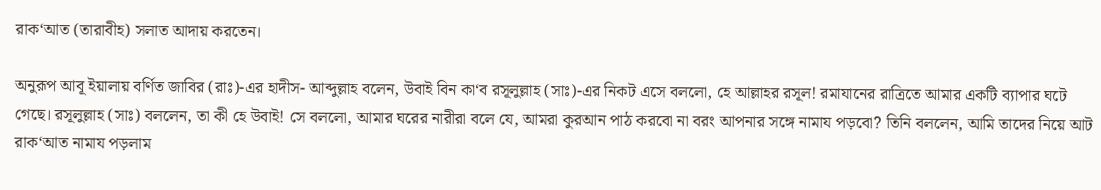রাক‘আত (তারাবীহ) সলাত আদায় করতেন।

অনুরূপ আবূ ইয়ালায় বর্ণিত জাবির (রাঃ)-এর হাদীস- আব্দুল্লাহ বলেন, উবাই বিন কা‘ব রসূলুল্লাহ (সাঃ)-এর নিকট এসে বললো, হে আল্লাহর রসূল! রমাযানের রাত্রিতে আমার একটি ব্যাপার ঘটে গেছে। রসূলুল্লাহ (সাঃ) বললেন, তা কী হে উবাই! সে বললো, আমার ঘরের নারীরা বলে যে, আমরা কুরআন পাঠ করবো না বরং আপনার সঙ্গে নামায পড়বো? তিনি বললেন, আমি তাদের নিয়ে আট রাক‘আত নামায পড়লাম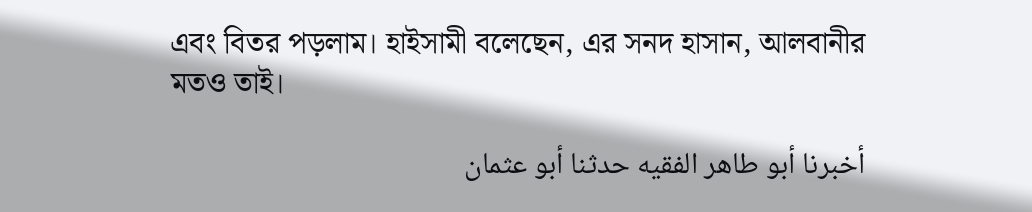এবং বিতর পড়লাম। হাইসামী বলেছেন, এর সনদ হাসান, আলবানীর মতও তাই।

أخبرنا أبو طاهر الفقيه حدثنا أبو عثمان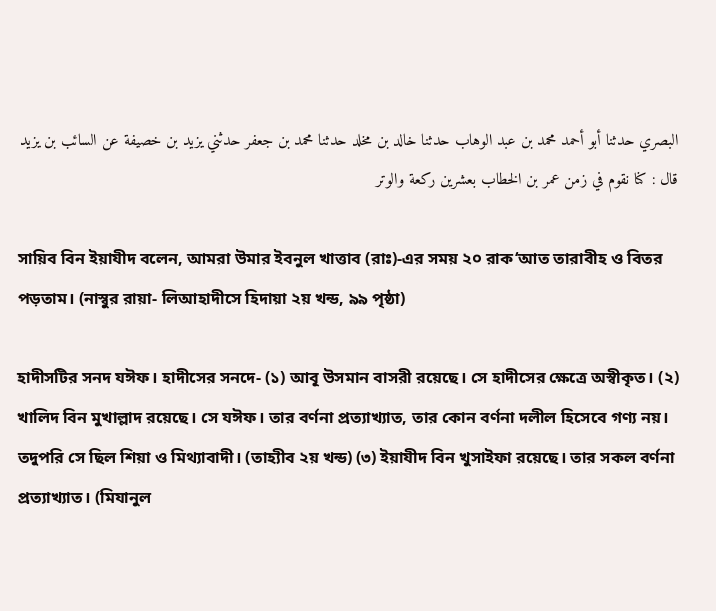البصري حدثنا أبو أحمد محمد بن عبد الوهاب حدثنا خالد بن مخلد حدثنا محمد بن جعفر حدثني يزيد بن خصيفة عن السائب بن يزيد قال : كنا نقوم في زمن عمر بن الخطاب بعشرين ركعة والوتر

সায়িব বিন ইয়াযীদ বলেন, আমরা উমার ইবনুল খাত্তাব (রাঃ)-এর সময় ২০ রাক‘আত তারাবীহ ও বিতর পড়তাম। (নাস্বুর রায়া- লিআহাদীসে হিদায়া ২য় খন্ড, ৯৯ পৃষ্ঠা)

হাদীসটির সনদ যঈফ। হাদীসের সনদে- (১) আবূ উসমান বাসরী রয়েছে। সে হাদীসের ক্ষেত্রে অস্বীকৃত। (২) খালিদ বিন মুখাল্লাদ রয়েছে। সে যঈফ। তার বর্ণনা প্রত্যাখ্যাত, তার কোন বর্ণনা দলীল হিসেবে গণ্য নয়। তদুপরি সে ছিল শিয়া ও মিথ্যাবাদী। (তাহ্যীব ২য় খন্ড) (৩) ইয়াযীদ বিন খুসাইফা রয়েছে। তার সকল বর্ণনা প্রত্যাখ্যাত। (মিযানুল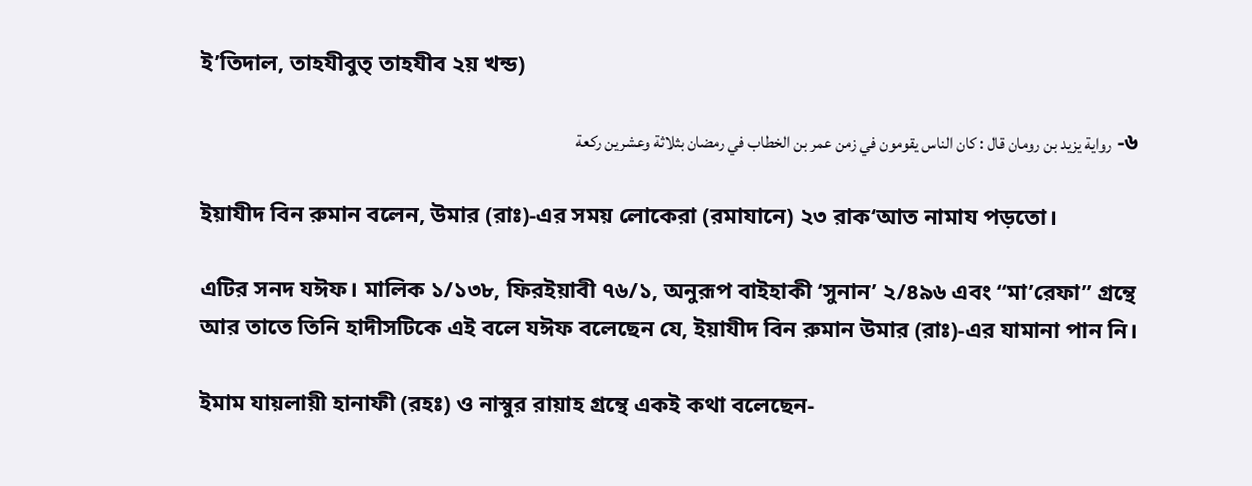ই’তিদাল, তাহযীবুত্ তাহযীব ২য় খন্ড)

৬- رواية يزيد بن رومان قال : كان الناس يقومون في زمن عمر بن الخطاب في رمضان بثلاثة وعشرين ركعة

ইয়াযীদ বিন রুমান বলেন, উমার (রাঃ)-এর সময় লোকেরা (রমাযানে) ২৩ রাক‘আত নামায পড়তো।

এটির সনদ যঈফ। মালিক ১/১৩৮, ফিরইয়াবী ৭৬/১, অনুরূপ বাইহাকী ‘সুনান’ ২/৪৯৬ এবং ‘‘মা’রেফা’’ গ্রন্থে আর তাতে তিনি হাদীসটিকে এই বলে যঈফ বলেছেন যে, ইয়াযীদ বিন রুমান উমার (রাঃ)-এর যামানা পান নি।

ইমাম যায়লায়ী হানাফী (রহঃ) ও নাস্বুর রায়াহ গ্রন্থে একই কথা বলেছেন-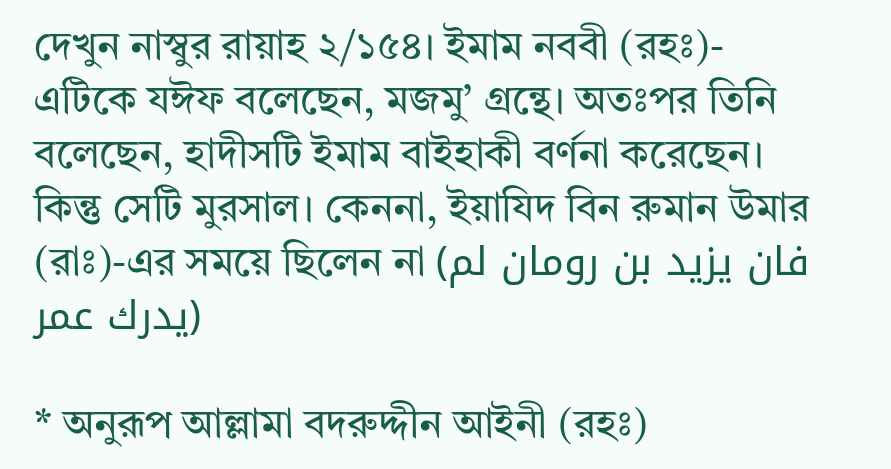দেখুন নাস্বুর রায়াহ ২/১৫৪। ইমাম নববী (রহঃ)- এটিকে যঈফ বলেছেন, মজমু’ গ্রন্থে। অতঃপর তিনি বলেছেন, হাদীসটি ইমাম বাইহাকী বর্ণনা করেছেন। কিন্তু সেটি মুরসাল। কেননা, ইয়াযিদ বিন রুমান উমার (রাঃ)-এর সময়ে ছিলেন না (فان يزيد بن رومان لم يدرك عمر)

* অনুরূপ আল্লামা বদরুদ্দীন আইনী (রহঃ)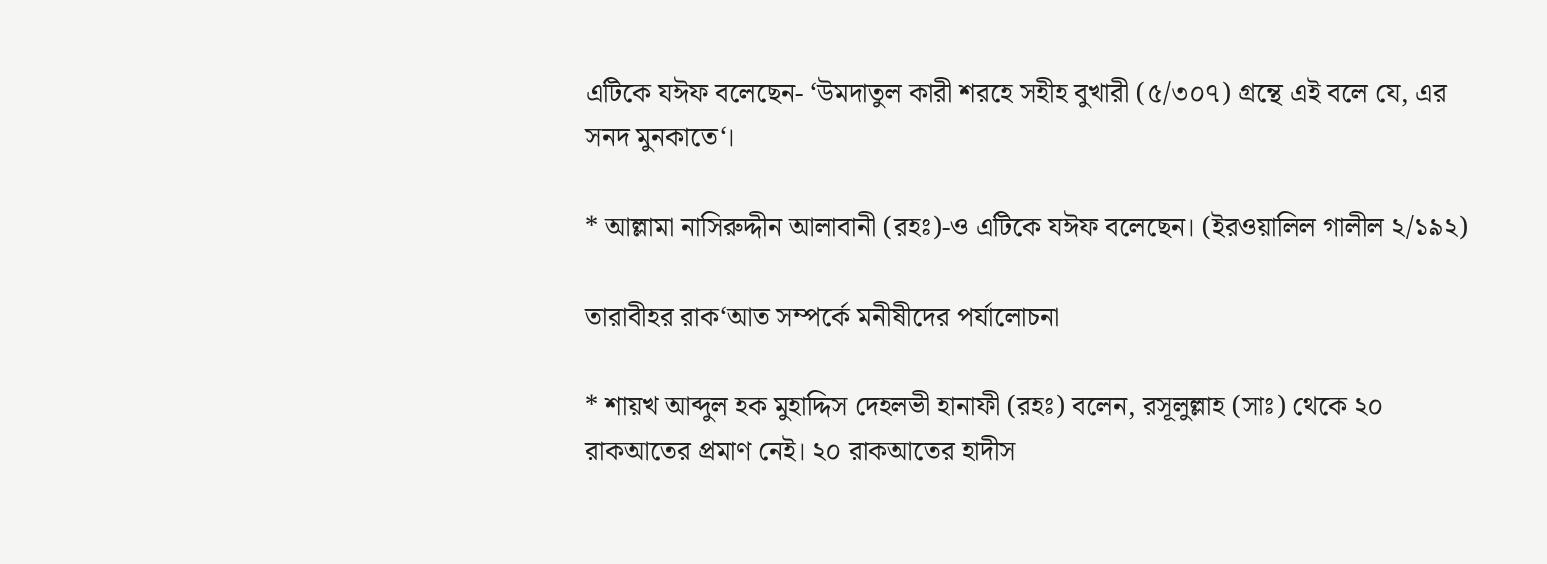এটিকে যঈফ বলেছেন- ‘উমদাতুল কারী শরহে সহীহ বুখারী (৫/৩০৭) গ্রন্থে এই বলে যে, এর সনদ মুনকাতে‘।

* আল্লামা নাসিরুদ্দীন আলাবানী (রহঃ)-ও এটিকে যঈফ বলেছেন। (ইরওয়ালিল গালীল ২/১৯২)

তারাবীহর রাক‘আত সম্পর্কে মনীষীদের পর্যালোচনা

* শায়খ আব্দুল হক মুহাদ্দিস দেহলভী হানাফী (রহঃ) বলেন, রসূলুল্লাহ (সাঃ) থেকে ২০ রাকআতের প্রমাণ নেই। ২০ রাকআতের হাদীস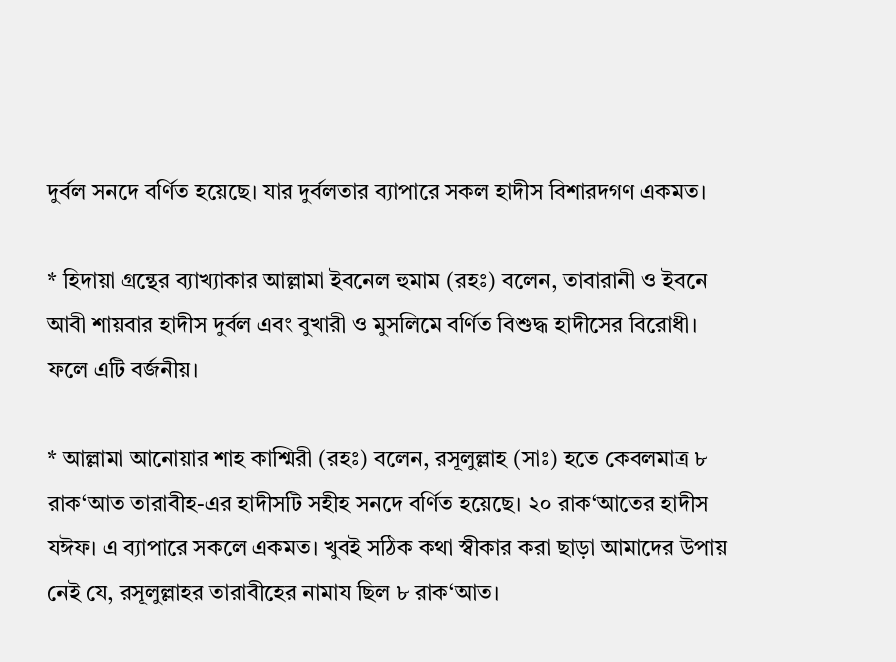দুর্বল সনদে বর্ণিত হয়েছে। যার দুর্বলতার ব্যাপারে সকল হাদীস বিশারদগণ একমত।

* হিদায়া গ্রন্থের ব্যাখ্যাকার আল্লামা ইবনেল হুমাম (রহঃ) বলেন, তাবারানী ও ইবনে আবী শায়বার হাদীস দুর্বল এবং বুখারী ও মুসলিমে বর্ণিত বিশুদ্ধ হাদীসের বিরোধী। ফলে এটি বর্জনীয়।

* আল্লামা আনোয়ার শাহ কাশ্মিরী (রহঃ) বলেন, রসূলুল্লাহ (সাঃ) হতে কেবলমাত্র ৮ রাক‘আত তারাবীহ-এর হাদীসটি সহীহ সনদে বর্ণিত হয়েছে। ২০ রাক‘আতের হাদীস যঈফ। এ ব্যাপারে সকলে একমত। খুবই সঠিক কথা স্বীকার করা ছাড়া আমাদের উপায় নেই যে, রসূলুল্লাহর তারাবীহের নামায ছিল ৮ রাক‘আত।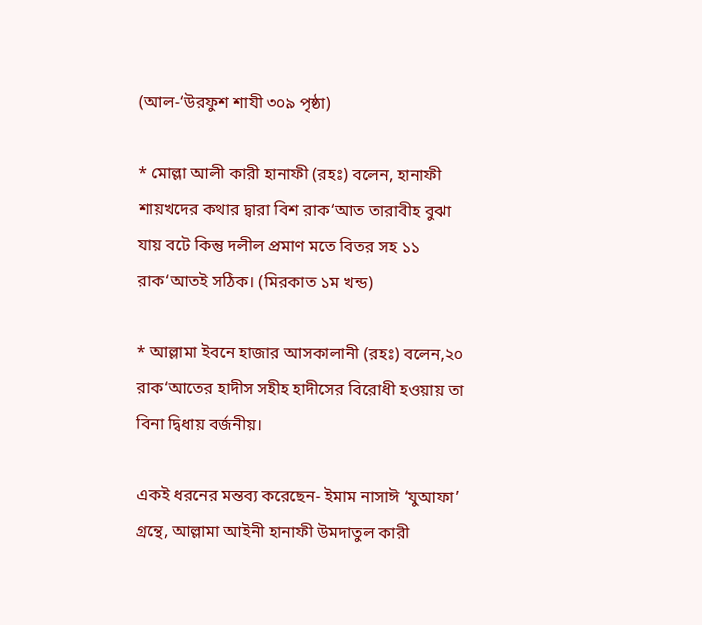(আল-‘উরফুশ শাযী ৩০৯ পৃষ্ঠা)

* মোল্লা আলী কারী হানাফী (রহঃ) বলেন, হানাফী শায়খদের কথার দ্বারা বিশ রাক‘আত তারাবীহ বুঝা যায় বটে কিন্তু দলীল প্রমাণ মতে বিতর সহ ১১ রাক‘আতই সঠিক। (মিরকাত ১ম খন্ড)

* আল্লামা ইবনে হাজার আসকালানী (রহঃ) বলেন,২০ রাক‘আতের হাদীস সহীহ হাদীসের বিরোধী হওয়ায় তা বিনা দ্বিধায় বর্জনীয়।

একই ধরনের মন্তব্য করেছেন- ইমাম নাসাঈ ‘যুআফা’ গ্রন্থে, আল্লামা আইনী হানাফী উমদাতুল কারী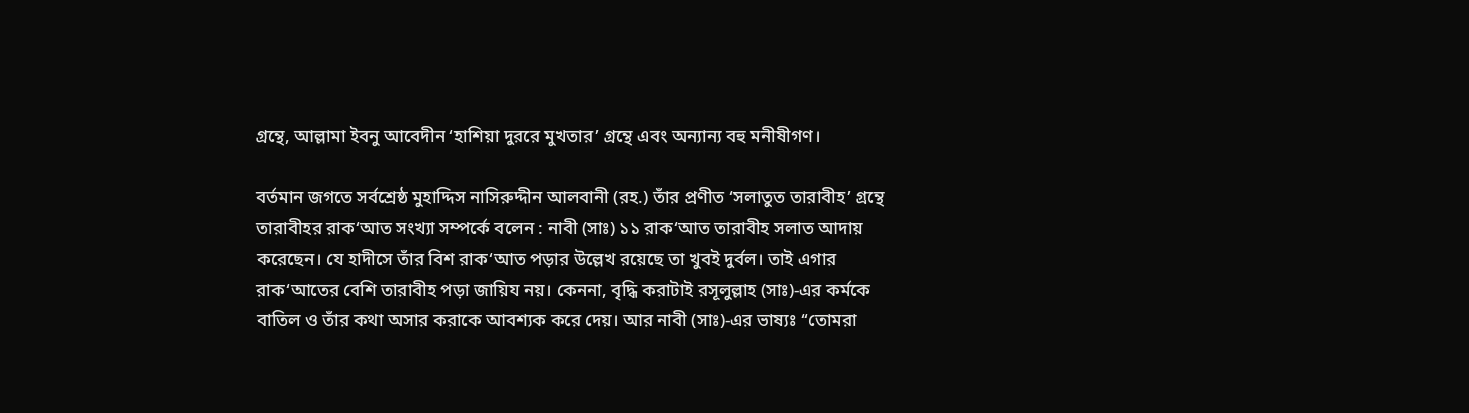গ্রন্থে, আল্লামা ইবনু আবেদীন ‘হাশিয়া দুররে মুখতার’ গ্রন্থে এবং অন্যান্য বহু মনীষীগণ।

বর্তমান জগতে সর্বশ্রেষ্ঠ মুহাদ্দিস নাসিরুদ্দীন আলবানী (রহ.) তাঁর প্রণীত ‘সলাতুত তারাবীহ’ গ্রন্থে তারাবীহর রাক‘আত সংখ্যা সম্পর্কে বলেন : নাবী (সাঃ) ১১ রাক‘আত তারাবীহ সলাত আদায় করেছেন। যে হাদীসে তাঁর বিশ রাক‘আত পড়ার উল্লেখ রয়েছে তা খুবই দুর্বল। তাই এগার রাক‘আতের বেশি তারাবীহ পড়া জায়িয নয়। কেননা, বৃদ্ধি করাটাই রসূলুল্লাহ (সাঃ)-এর কর্মকে বাতিল ও তাঁর কথা অসার করাকে আবশ্যক করে দেয়। আর নাবী (সাঃ)-এর ভাষ্যঃ ‘‘তোমরা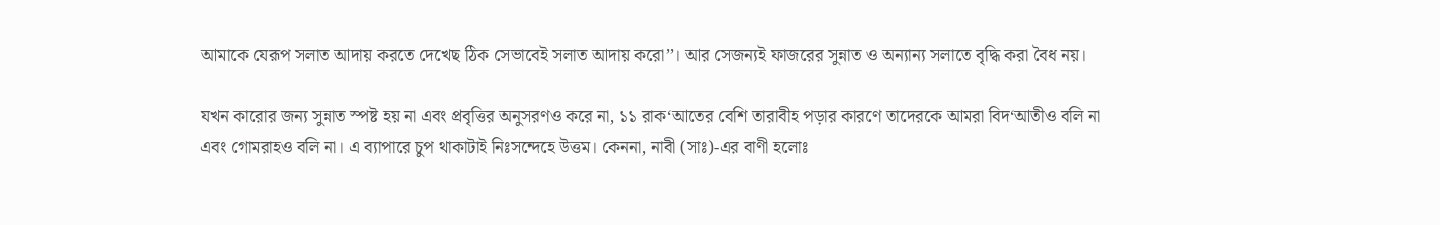আমাকে যেরূপ সলাত আদায় করতে দেখেছ ঠিক সেভাবেই সলাত আদায় করো’’। আর সেজন্যই ফাজরের সুন্নাত ও অন্যান্য সলাতে বৃদ্ধি করা বৈধ নয়।

যখন কারোর জন্য সুন্নাত স্পষ্ট হয় না এবং প্রবৃত্তির অনুসরণও করে না, ১১ রাক‘আতের বেশি তারাবীহ পড়ার কারণে তাদেরকে আমরা বিদ‘আতীও বলি না এবং গোমরাহও বলি না। এ ব্যাপারে চুপ থাকাটাই নিঃসন্দেহে উত্তম। কেননা, নাবী (সাঃ)-এর বাণী হলোঃ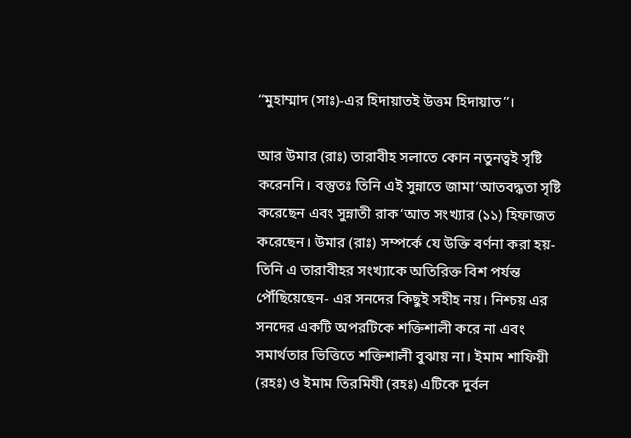‘‘মুহাম্মাদ (সাঃ)-এর হিদায়াতই উত্তম হিদায়াত’’।

আর উমার (রাঃ) তারাবীহ সলাতে কোন নতুনত্বই সৃষ্টি করেননি। বস্তুতঃ তিনি এই সুন্নাতে জামা‘আতবদ্ধতা সৃষ্টি করেছেন এবং সুন্নাতী রাক‘আত সংখ্যার (১১) হিফাজত করেছেন। উমার (রাঃ) সম্পর্কে যে উক্তি বর্ণনা করা হয়- তিনি এ তারাবীহর সংখ্যাকে অতিরিক্ত বিশ পর্যন্ত পৌঁছিয়েছেন- এর সনদের কিছুই সহীহ নয়। নিশ্চয় এর সনদের একটি অপরটিকে শক্তিশালী করে না এবং সমার্থতার ভিত্তিতে শক্তিশালী বুঝায় না। ইমাম শাফিয়ী (রহঃ) ও ইমাম তিরমিযী (রহঃ) এটিকে দুর্বল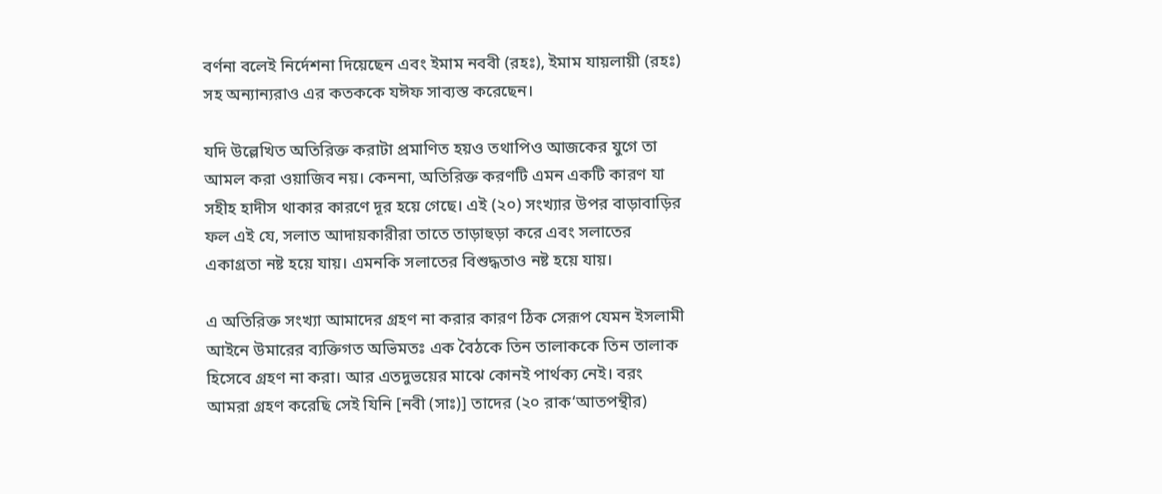বর্ণনা বলেই নির্দেশনা দিয়েছেন এবং ইমাম নববী (রহঃ), ইমাম যায়লায়ী (রহঃ) সহ অন্যান্যরাও এর কতককে যঈফ সাব্যস্ত করেছেন।

যদি উল্লেখিত অতিরিক্ত করাটা প্রমাণিত হয়ও তথাপিও আজকের যুগে তা আমল করা ওয়াজিব নয়। কেননা, অতিরিক্ত করণটি এমন একটি কারণ যা সহীহ হাদীস থাকার কারণে দূর হয়ে গেছে। এই (২০) সংখ্যার উপর বাড়াবাড়ির ফল এই যে, সলাত আদায়কারীরা তাতে তাড়াহুড়া করে এবং সলাতের একাগ্রতা নষ্ট হয়ে যায়। এমনকি সলাতের বিশুদ্ধতাও নষ্ট হয়ে যায়।

এ অতিরিক্ত সংখ্যা আমাদের গ্রহণ না করার কারণ ঠিক সেরূপ যেমন ইসলামী আইনে উমারের ব্যক্তিগত অভিমতঃ এক বৈঠকে তিন তালাককে তিন তালাক হিসেবে গ্রহণ না করা। আর এতদুভয়ের মাঝে কোনই পার্থক্য নেই। বরং আমরা গ্রহণ করেছি সেই যিনি [নবী (সাঃ)] তাদের (২০ রাক‘আতপন্থীর)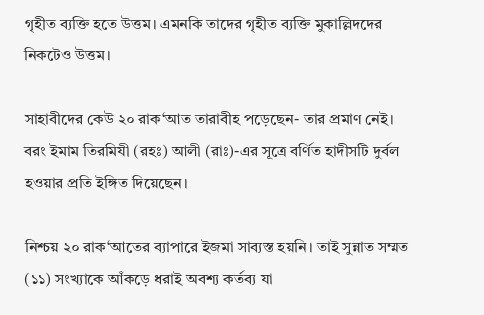গৃহীত ব্যক্তি হতে উত্তম। এমনকি তাদের গৃহীত ব্যক্তি মুকাল্লিদদের নিকটেও উত্তম।

সাহাবীদের কেউ ২০ রাক‘আত তারাবীহ পড়েছেন- তার প্রমাণ নেই। বরং ইমাম তিরমিযী (রহঃ) আলী (রাঃ)-এর সূত্রে বর্ণিত হাদীসটি দুর্বল হওয়ার প্রতি ইঙ্গিত দিয়েছেন।

নিশ্চয় ২০ রাক‘আতের ব্যাপারে ইজমা সাব্যস্ত হয়নি। তাই সুন্নাত সম্মত (১১) সংখ্যাকে আঁকড়ে ধরাই অবশ্য কর্তব্য যা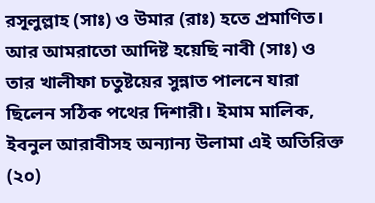রসূলুল্লাহ (সাঃ) ও উমার (রাঃ) হতে প্রমাণিত। আর আমরাতো আদিষ্ট হয়েছি নাবী (সাঃ) ও তার খালীফা চতুষ্টয়ের সুন্নাত পালনে যারা ছিলেন সঠিক পথের দিশারী। ইমাম মালিক, ইবনুল আরাবীসহ অন্যান্য উলামা এই অতিরিক্ত (২০)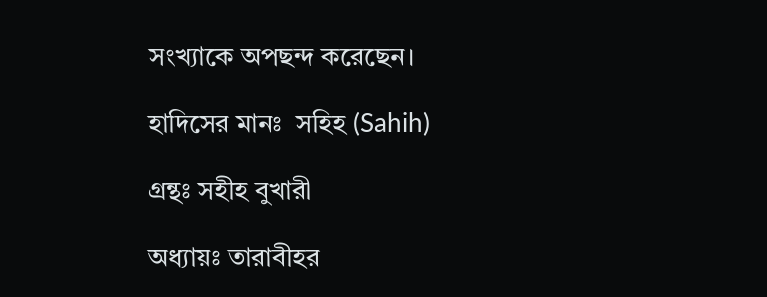সংখ্যাকে অপছন্দ করেছেন।

হাদিসের মানঃ  সহিহ (Sahih)

গ্রন্থঃ সহীহ বুখারী

অধ্যায়ঃ তারাবীহর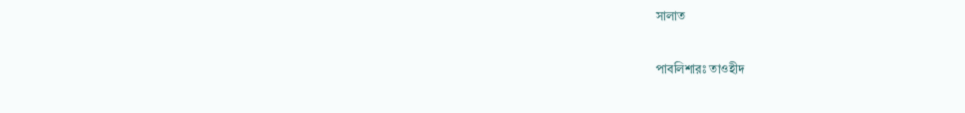সালাত

পাবলিশারঃ তাওহীদ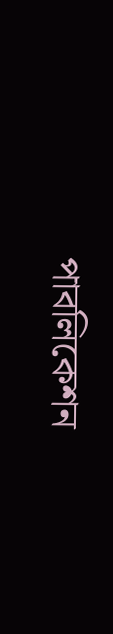পাবলিকেশন